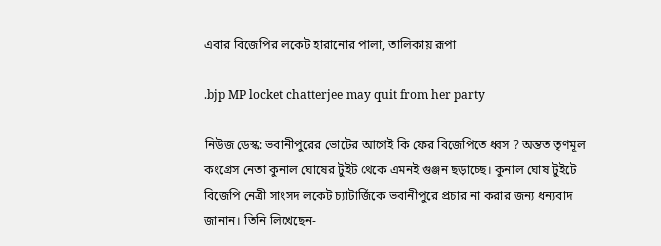এবার বিজেপির লকেট হারানোর পালা, তালিকায় রূপা

.bjp MP locket chatterjee may quit from her party

নিউজ ডেস্ক: ভবানীপুরের ভোটের আগেই কি ফের বিজেপিতে ধ্বস ? অন্তত তৃণমূল কংগ্রেস নেতা কুনাল ঘোষের টুইট থেকে এমনই গুঞ্জন ছড়াচ্ছে। কুনাল ঘোষ টুইটে বিজেপি নেত্রী সাংসদ লকেট চ্যাটার্জিকে ভবানীপুরে প্রচার না করার জন্য ধন্যবাদ জানান। তিনি লিখেছেন-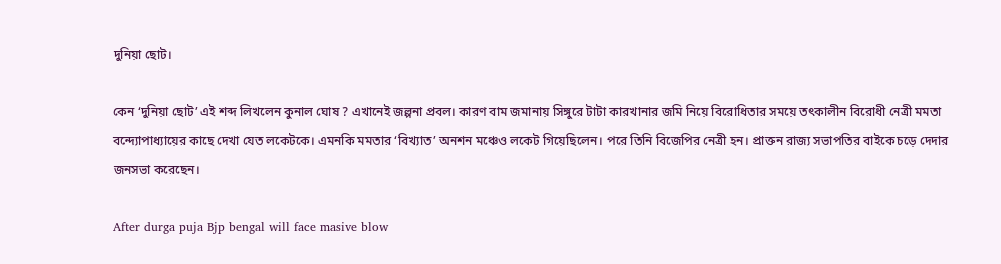দুনিয়া ছোট।

কেন ‘দুনিয়া ছোট’ এই শব্দ লিখলেন কুনাল ঘোষ ? এখানেই জল্পনা প্রবল। কারণ বাম জমানায় সিঙ্গুরে টাটা কারখানার জমি নিয়ে বিরোধিতার সময়ে তৎকালীন বিরোধী নেত্রী মমতা বন্দ্যোপাধ্যায়ের কাছে দেখা যেত লকেটকে। এমনকি মমতার ‘বিখ্যাত’ অনশন মঞ্চেও লকেট গিয়েছিলেন। পরে তিনি বিজেপির নেত্রী হন। প্রাক্তন রাজ্য সভাপতির বাইকে চড়ে দেদার জনসভা করেছেন।

After durga puja Bjp bengal will face masive blow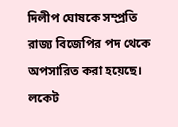দিলীপ ঘোষকে সম্প্রতি রাজ্য বিজেপির পদ থেকে অপসারিত করা হয়েছে। লকেট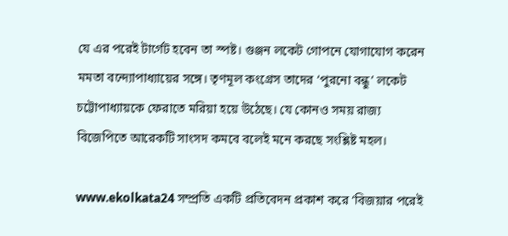যে এর পরেই টার্গেট হবেন তা স্পষ্ট। গুঞ্জন লকেট গোপনে যোগাযোগ করেন মমতা বন্দ্যোপাধ্যায়ের সঙ্গে। তৃণমূল কংগ্রেস তাদের ‘পুরনো বন্ধু’ লকেট চট্টোপাধ্যায়কে ফেরাতে মরিয়া হয়ে উঠেছে। যে কোনও সময় রাজ্য বিজেপিতে আরেকটি সাংসদ কমবে বলেই মনে করছে সংশ্লিষ্ট মহল।

www.ekolkata24 সম্প্রতি একটি প্রতিবেদন প্রকাশ করে ‘বিজয়ার পরেই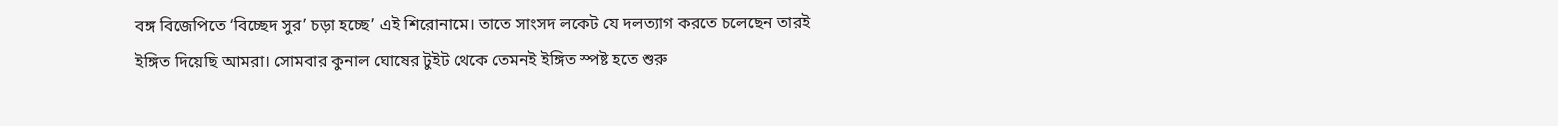বঙ্গ বিজেপিতে ‘বিচ্ছেদ সুর’ চড়া হচ্ছে’ এই শিরোনামে। তাতে সাংসদ লকেট যে দলত্যাগ করতে চলেছেন তারই ইঙ্গিত দিয়েছি আমরা। সোমবার কুনাল ঘোষের টুইট থেকে তেমনই ইঙ্গিত স্পষ্ট হতে শুরু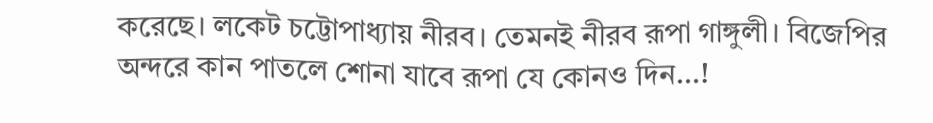করেছে। লকেট চট্টোপাধ্যায় নীরব। তেমনই নীরব রূপা গাঙ্গুলী। বিজেপির অন্দরে কান পাতলে শোনা যাবে রূপা যে কোনও দিন…!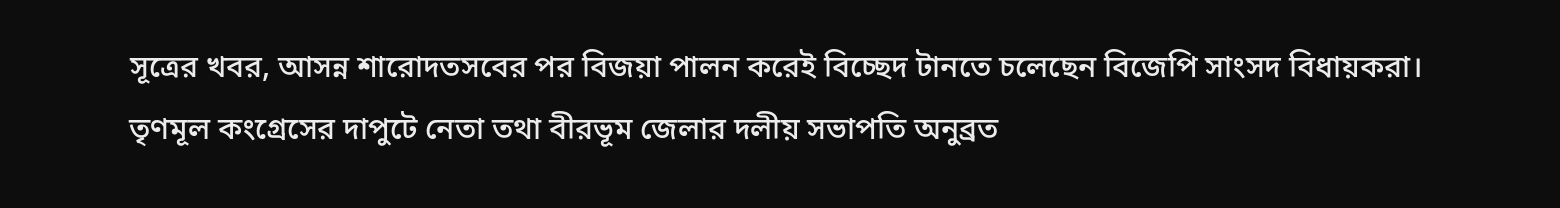সূত্রের খবর, আসন্ন শারোদতসবের পর বিজয়া পালন করেই বিচ্ছেদ টানতে চলেছেন বিজেপি সাংসদ বিধায়করা। তৃণমূল কংগ্রেসের দাপুটে নেতা তথা বীরভূম জেলার দলীয় সভাপতি অনুব্রত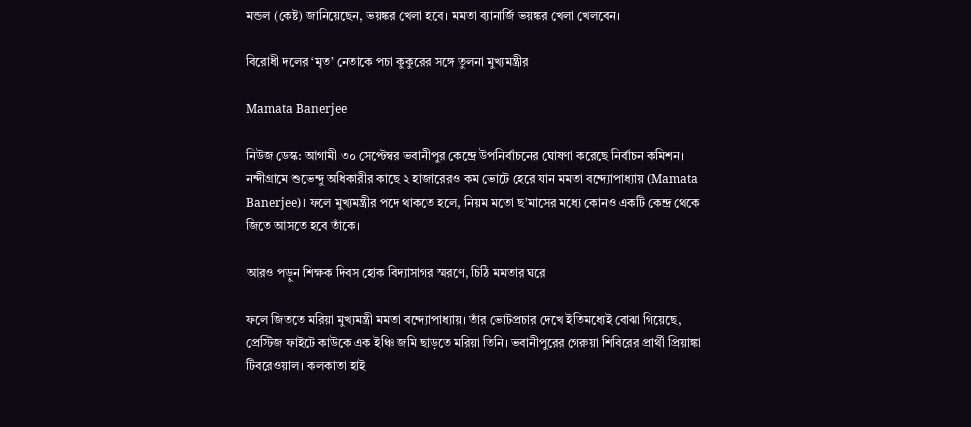মন্ডল (কেষ্ট) জানিয়েছেন, ভয়ঙ্কর খেলা হবে। মমতা ব্যানার্জি ভয়ঙ্কর খেলা খেলবেন।

বিরোধী দলের ‘মৃত’ নেতাকে পচা কুকুরের সঙ্গে তুলনা মুখ্যমন্ত্রীর

Mamata Banerjee

নিউজ ডেস্ক: আগামী ৩০ সেপ্টেম্বর ভবানীপুর কেন্দ্রে উপনির্বাচনের ঘোষণা করেছে নির্বাচন কমিশন। নন্দীগ্রামে শুভেন্দু অধিকারীর কাছে ২ হাজারেরও কম ভোটে হেরে যান মমতা বন্দ্যোপাধ্যায় (Mamata Banerjee)। ফলে মুখ্যমন্ত্রীর পদে থাকতে হলে, নিয়ম মতো ছ’মাসের মধ্যে কোনও একটি কেন্দ্র থেকে জিতে আসতে হবে তাঁকে।

আরও পড়ুন শিক্ষক দিবস হোক বিদ্যাসাগর স্মরণে, চিঠি মমতার ঘরে

ফলে জিততে মরিয়া মুখ্যমন্ত্রী মমতা বন্দ্যোপাধ্যায়। তাঁর ভোটপ্রচার দেখে ইতিমধ্যেই বোঝা গিয়েছে, প্রেস্টিজ ফাইটে কাউকে এক ইঞ্চি জমি ছাড়তে মরিয়া তিনি। ভবানীপুরের গেরুয়া শিবিরের প্রার্থী প্রিয়াঙ্কা টিবরেওয়াল। কলকাতা হাই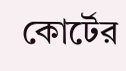কোর্টের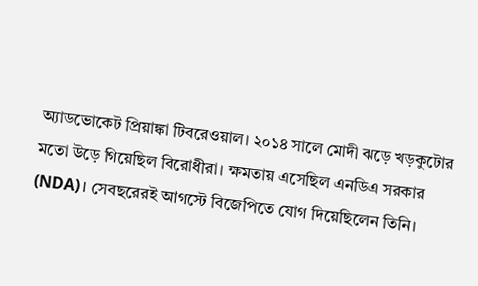অ্যাডভোকেট প্রিয়াঙ্কা টিবরেওয়াল। ২০১৪ সালে মোদী ঝড়ে খড়কুটোর মতো উড়ে গিয়েছিল বিরোধীরা। ক্ষমতায় এসেছিল এনডিএ সরকার (NDA)। সেবছরেরই আগস্টে বিজেপিতে যোগ দিয়েছিলেন তিনি।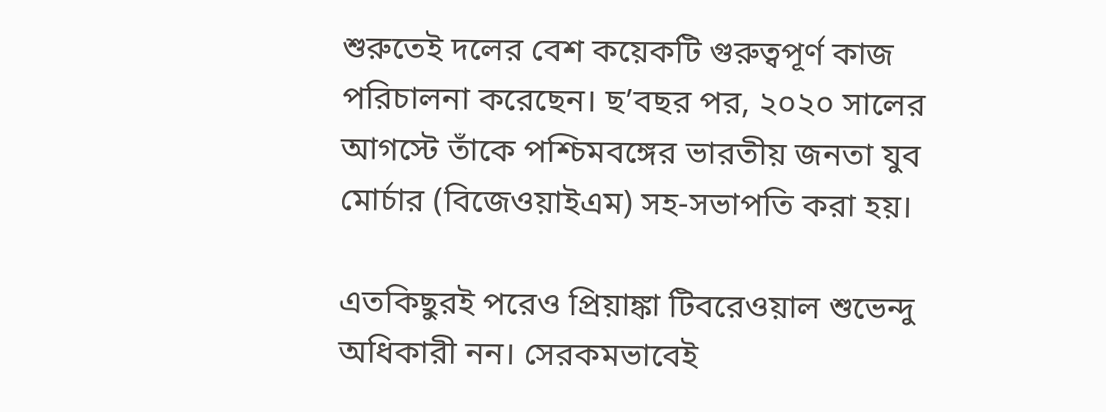শুরুতেই দলের বেশ কয়েকটি গুরুত্বপূর্ণ কাজ পরিচালনা করেছেন। ছ’বছর পর, ২০২০ সালের আগস্টে তাঁকে পশ্চিমবঙ্গের ভারতীয় জনতা যুব মোর্চার (বিজেওয়াইএম) সহ-সভাপতি করা হয়।

এতকিছুরই পরেও প্রিয়াঙ্কা টিবরেওয়াল শুভেন্দু অধিকারী নন। সেরকমভাবেই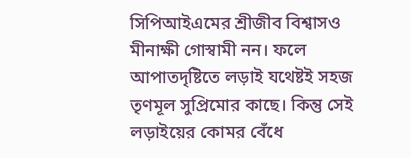সিপিআইএমের শ্রীজীব বিশ্বাসও মীনাক্ষী গোস্বামী নন। ফলে আপাতদৃষ্টিতে লড়াই যথেষ্টই সহজ তৃণমূল সুপ্রিমোর কাছে। কিন্তু সেই লড়াইয়ের কোমর বেঁধে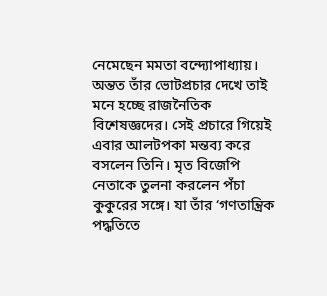নেমেছেন মমতা বন্দ্যোপাধ্যায়। অন্তত তাঁর ভোটপ্রচার দেখে তাই মনে হচ্ছে রাজনৈতিক বিশেষজ্ঞদের। সেই প্রচারে গিয়েই এবার আলটপকা মন্তব্য করে বসলেন তিনি। মৃত বিজেপি নেতাকে তুলনা করলেন পঁচা কুকুরের সঙ্গে। যা তাঁর ‘গণতান্ত্রিক পদ্ধতিতে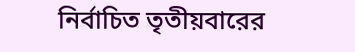নির্বাচিত তৃতীয়বারের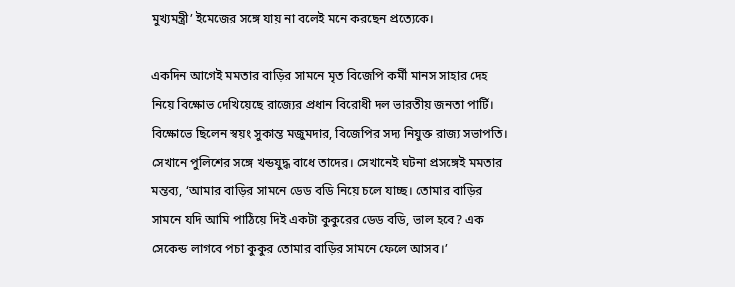মুখ্যমন্ত্রী’ ইমেজের সঙ্গে যায় না বলেই মনে করছেন প্রত্যেকে।

একদিন আগেই মমতার বাড়ির সামনে মৃত বিজেপি কর্মী মানস সাহার দেহ নিয়ে বিক্ষোভ দেখিয়েছে রাজ্যের প্রধান বিরোধী দল ভারতীয় জনতা পার্টি। বিক্ষোভে ছিলেন স্বয়ং সুকান্ত মজুমদার, বিজেপির সদ্য নিযুক্ত রাজ্য সভাপতি। সেখানে পুলিশের সঙ্গে খন্ডযুদ্ধ বাধে তাদের। সেখানেই ঘটনা প্রসঙ্গেই মমতার মন্তব্য, ‘আমার বাড়ির সামনে ডেড বডি নিয়ে চলে যাচ্ছ। তোমার বাড়ির সামনে যদি আমি পাঠিয়ে দিই একটা কুকুরের ডেড বডি, ভাল হবে? এক সেকেন্ড লাগবে পচা কুকুর তোমার বাড়ির সামনে ফেলে আসব।’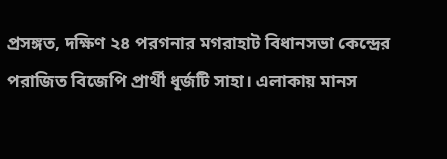প্রসঙ্গত, দক্ষিণ ২৪ পরগনার মগরাহাট বিধানসভা কেন্দ্রের পরাজিত বিজেপি প্রার্থী ধূর্জটি সাহা। এলাকায় মানস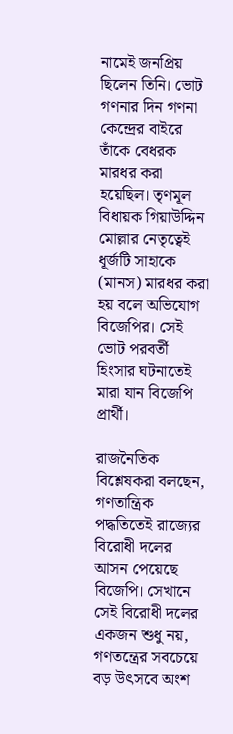নামেই জনপ্রিয় ছিলেন তিনি। ভোট গণনার দিন গণনা কেন্দ্রের বাইরে তাঁকে বেধরক মারধর করা হয়েছিল। তৃণমূল বিধায়ক গিয়াউদ্দিন মোল্লার নেতৃত্বেই ধূর্জটি সাহাকে (মানস) মারধর করা হয় বলে অভিযোগ বিজেপির। সেই ভোট পরবর্তী হিংসার ঘটনাতেই মারা যান বিজেপি প্রার্থী।

রাজনৈতিক বিশ্লেষকরা বলছেন, গণতান্ত্রিক পদ্ধতিতেই রাজ্যের বিরোধী দলের আসন পেয়েছে বিজেপি। সেখানে সেই বিরোধী দলের একজন শুধু নয়, গণতন্ত্রের সবচেয়ে বড় উৎসবে অংশ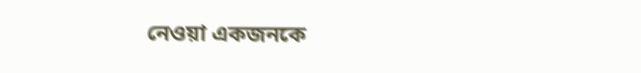নেওয়া একজনকে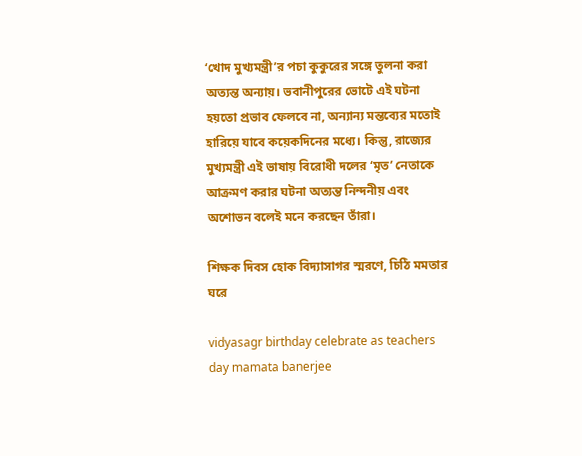‘খোদ মুখ্যমন্ত্রী’র পচা কুকুরের সঙ্গে তুলনা করা অত্যন্ত অন্যায়। ভবানীপুরের ভোটে এই ঘটনা হয়তো প্রভাব ফেলবে না, অন্যান্য মন্তব্যের মতোই হারিয়ে যাবে কয়েকদিনের মধ্যে। কিন্তু, রাজ্যের মুখ্যমন্ত্রী এই ভাষায় বিরোধী দলের ‘মৃত’ নেতাকে আক্রমণ করার ঘটনা অত্যন্ত নিন্দনীয় এবং অশোভন বলেই মনে করছেন তাঁরা।

শিক্ষক দিবস হোক বিদ্যাসাগর স্মরণে, চিঠি মমতার ঘরে

vidyasagr birthday celebrate as teachers day mamata banerjee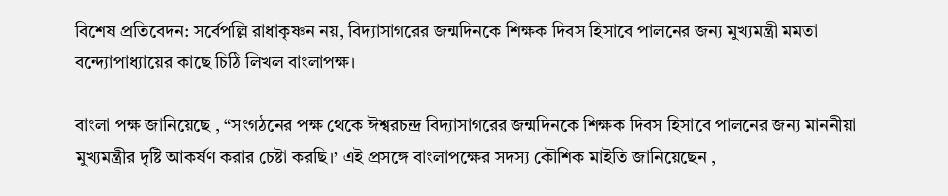বিশেষ প্রতিবেদন: সর্বেপল্লি রাধাকৃষ্ণন নয়, বিদ্যাসাগরের জন্মদিনকে শিক্ষক দিবস হিসাবে পালনের জন্য মুখ্যমন্ত্রী মমতা বন্দ্যোপাধ্যায়ের কাছে চিঠি লিখল বাংলাপক্ষ।

বাংলা পক্ষ জানিয়েছে , “সংগঠনের পক্ষ থেকে ঈশ্বরচন্দ্র বিদ্যাসাগরের জন্মদিনকে শিক্ষক দিবস হিসাবে পালনের জন্য মাননীয়া মুখ্যমন্ত্রীর দৃষ্টি আকর্ষণ করার চেষ্টা করছি।’ এই প্রসঙ্গে বাংলাপক্ষের সদস্য কৌশিক মাইতি জানিয়েছেন ,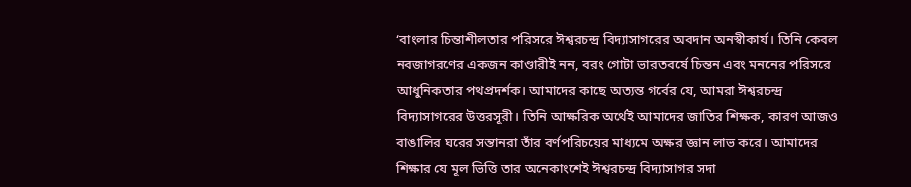‘বাংলার চিন্তাশীলতার পরিসরে ঈশ্বরচন্দ্র বিদ্যাসাগরের অবদান অনস্বীকার্য। তিনি কেবল নবজাগরণের একজন কাণ্ডারীই নন, বরং গোটা ভারতবর্ষে চিন্তন এবং মননের পরিসরে আধুনিকতার পথপ্রদর্শক। আমাদের কাছে অত্যন্ত গর্বের যে, আমরা ঈশ্বরচন্দ্র বিদ্যাসাগরের উত্তরসূরী। তিনি আক্ষরিক অর্থেই আমাদের জাতির শিক্ষক, কারণ আজও বাঙালির ঘরের সন্তানরা তাঁর বর্ণপরিচয়ের মাধ্যমে অক্ষর জ্ঞান লাভ করে। আমাদের শিক্ষার যে মূল ভিত্তি তার অনেকাংশেই ঈশ্বরচন্দ্র বিদ্যাসাগর সদা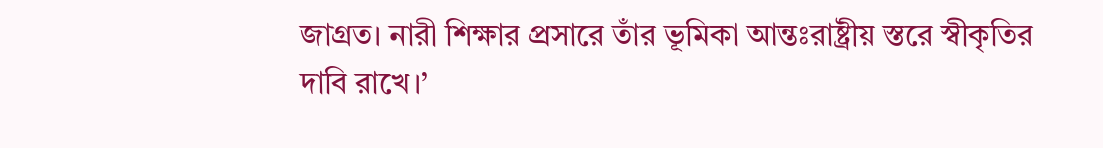জাগ্রত। নারী শিক্ষার প্রসারে তাঁর ভূমিকা আন্তঃরাষ্ট্রীয় স্তরে স্বীকৃতির দাবি রাখে।’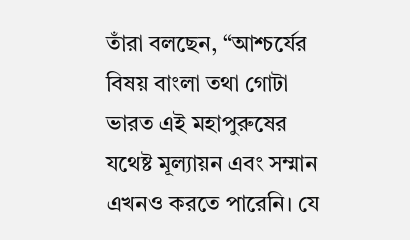তাঁরা বলছেন, “আশ্চর্যের বিষয় বাংলা তথা গোটা ভারত এই মহাপুরুষের যথেষ্ট মূল্যায়ন এবং সম্মান এখনও করতে পারেনি। যে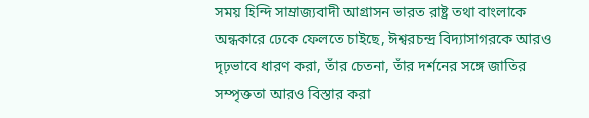সময় হিন্দি সাম্রাজ্যবাদী আগ্রাসন ভারত রাষ্ট্র তথা বাংলাকে অন্ধকারে ঢেকে ফেলতে চাইছে, ঈশ্বরচন্দ্র বিদ্যাসাগরকে আরও দৃঢ়ভাবে ধারণ করা, তাঁর চেতনা, তাঁর দর্শনের সঙ্গে জাতির সম্পৃক্ততা আরও বিস্তার করা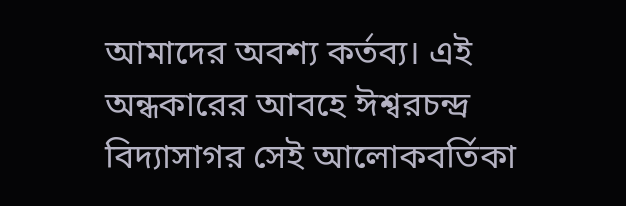আমাদের অবশ্য কর্তব্য। এই অন্ধকারের আবহে ঈশ্বরচন্দ্র বিদ্যাসাগর সেই আলোকবর্তিকা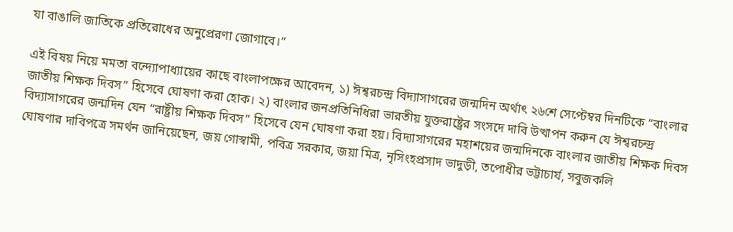যা বাঙালি জাতিকে প্রতিরোধের অনুপ্রেরণা জোগাবে।”

এই বিষয় নিয়ে মমতা বন্দ্যোপাধ্যায়ের কাছে বাংলাপক্ষের আবেদন, ১) ঈশ্বরচন্দ্র বিদ্যাসাগরের জন্মদিন অর্থাৎ ২৬শে সেপ্টেম্বর দিনটিকে “বাংলার জাতীয় শিক্ষক দিবস” হিসেবে ঘোষণা করা হোক। ২) বাংলার জনপ্রতিনিধিরা ভারতীয় যুক্তরাষ্ট্রের সংসদে দাবি উত্থাপন করুন যে ঈশ্বরচন্দ্র বিদ্যাসাগরের জন্মদিন যেন “রাষ্ট্রীয় শিক্ষক দিবস” হিসেবে যেন ঘোষণা করা হয়। বিদ্যাসাগরের মহাশয়ের জন্মদিনকে বাংলার জাতীয় শিক্ষক দিবস ঘোষণার দাবিপত্রে সমর্থন জানিয়েছেন, জয় গোস্বামী, পবিত্র সরকার, জয়া মিত্র, নৃসিংহপ্রসাদ ভাদুড়ী, তপোধীর ভট্টাচার্য, সবুজকলি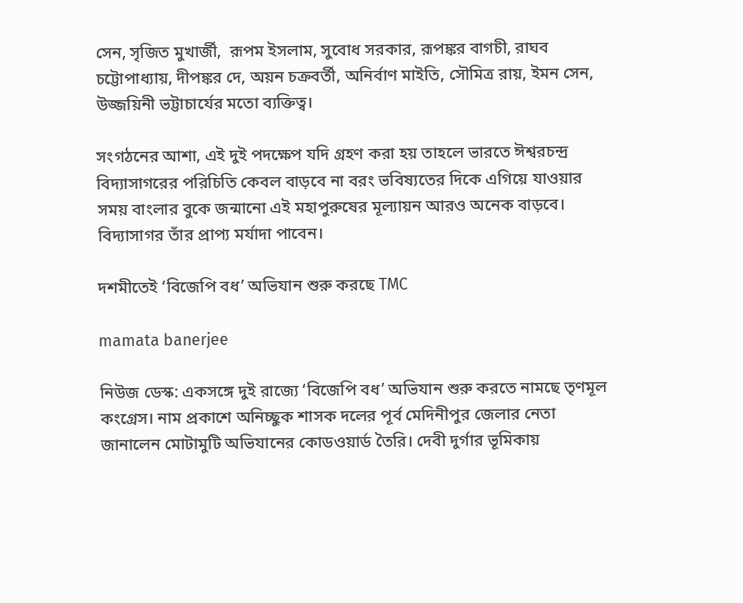সেন, সৃজিত মুখার্জী,  রূপম ইসলাম, সুবোধ সরকার, রূপঙ্কর বাগচী, রাঘব চট্টোপাধ্যায়, দীপঙ্কর দে, অয়ন চক্রবর্তী, অনির্বাণ মাইতি, সৌমিত্র রায়, ইমন সেন, উজ্জয়িনী ভট্টাচার্যের মতো ব্যক্তিত্ব।

সংগঠনের আশা, এই দুই পদক্ষেপ যদি গ্রহণ করা হয় তাহলে ভারতে ঈশ্বরচন্দ্র বিদ্যাসাগরের পরিচিতি কেবল বাড়বে না বরং ভবিষ্যতের দিকে এগিয়ে যাওয়ার সময় বাংলার বুকে জন্মানো এই মহাপুরুষের মূল্যায়ন আরও অনেক বাড়বে। বিদ্যাসাগর তাঁর প্রাপ্য মর্যাদা পাবেন।

দশমীতেই ‘বিজেপি বধ’ অভিযান শুরু করছে TMC

mamata banerjee

নিউজ ডেস্ক: একসঙ্গে দুই রাজ্যে ‘বিজেপি বধ’ অভিযান শুরু করতে নামছে তৃণমূল কংগ্রেস। নাম প্রকাশে অনিচ্ছুক শাসক দলের পূর্ব মেদিনীপুর জেলার নেতা জানালেন মোটামুটি অভিযানের কোডওয়ার্ড তৈরি। দেবী দুর্গার ভূমিকায়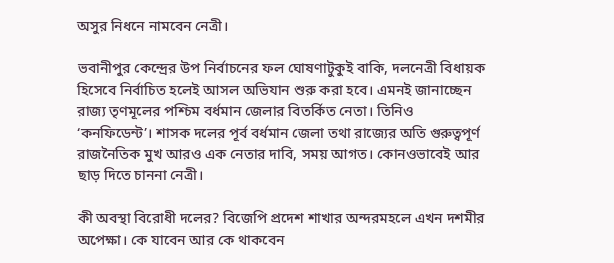অসুর নিধনে নামবেন নেত্রী।

ভবানীপুর কেন্দ্রের উপ নির্বাচনের ফল ঘোষণাটুকুই বাকি, দলনেত্রী বিধায়ক হিসেবে নির্বাচিত হলেই আসল অভিযান শুরু করা হবে। এমনই জানাচ্ছেন রাজ্য তৃণমূলের পশ্চিম বর্ধমান জেলার বিতর্কিত নেতা। তিনিও ‘কনফিডেন্ট’। শাসক দলের পূর্ব বর্ধমান জেলা তথা রাজ্যের অতি গুরুত্বপূর্ণ রাজনৈতিক মুখ আরও এক নেতার দাবি, সময় আগত। কোনওভাবেই আর ছাড় দিতে চাননা নেত্রী।

কী অবস্থা বিরোধী দলের? বিজেপি প্রদেশ শাখার অন্দরমহলে এখন দশমীর অপেক্ষা। কে যাবেন আর কে থাকবেন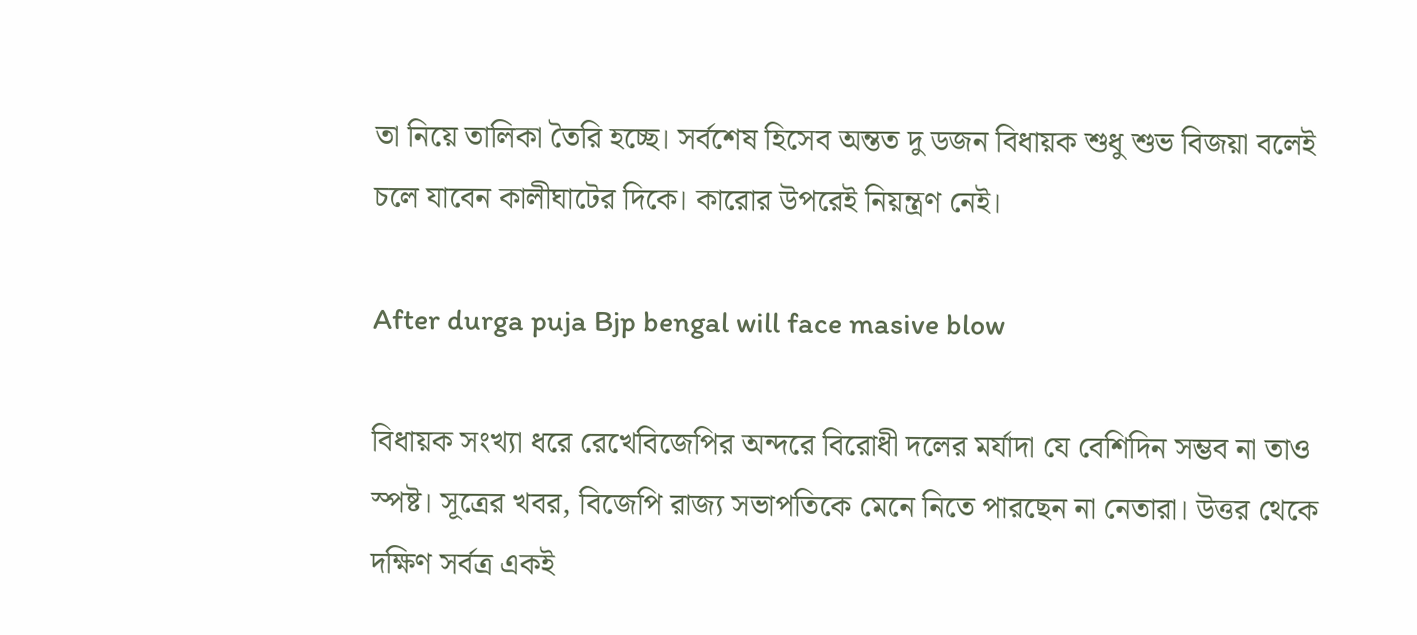তা নিয়ে তালিকা তৈরি হচ্ছে। সর্বশেষ হিসেব অন্তত দু ডজন বিধায়ক শুধু শুভ বিজয়া বলেই চলে যাবেন কালীঘাটের দিকে। কারোর উপরেই নিয়ন্ত্রণ নেই।

After durga puja Bjp bengal will face masive blow

বিধায়ক সংখ্যা ধরে রেখেবিজেপির অন্দরে বিরোধী দলের মর্যাদা যে বেশিদিন সম্ভব না তাও স্পষ্ট। সূত্রের খবর, বিজেপি রাজ্য সভাপতিকে মেনে নিতে পারছেন না নেতারা। উত্তর থেকে দক্ষিণ সর্বত্র একই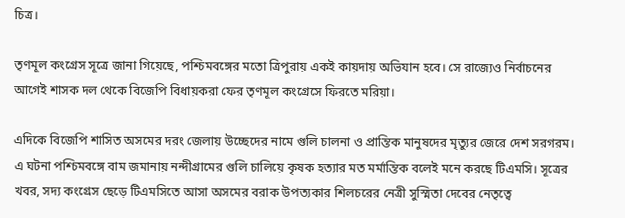চিত্র।

তৃণমূল কংগ্রেস সূত্রে জানা গিয়েছে, পশ্চিমবঙ্গের মতো ত্রিপুরায় একই কায়দায় অভিযান হবে। সে রাজ্যেও নির্বাচনের আগেই শাসক দল থেকে বিজেপি বিধায়করা ফের তৃণমূল কংগ্রেসে ফিরতে মরিয়া।

এদিকে বিজেপি শাসিত অসমের দরং জেলায় উচ্ছেদের নামে গুলি চালনা ও প্রান্তিক মানুষদের মৃত্যুর জেরে দেশ সরগরম। এ ঘটনা পশ্চিমবঙ্গে বাম জমানায় নন্দীগ্রামের গুলি চালিয়ে কৃষক হত্যার মত মর্মান্তিক বলেই মনে করছে টিএমসি। সূত্রের খবর, সদ্য কংগ্রেস ছেড়ে টিএমসিতে আসা অসমের বরাক উপত্যকার শিলচরের নেত্রী সুস্মিতা দেবের নেতৃত্বে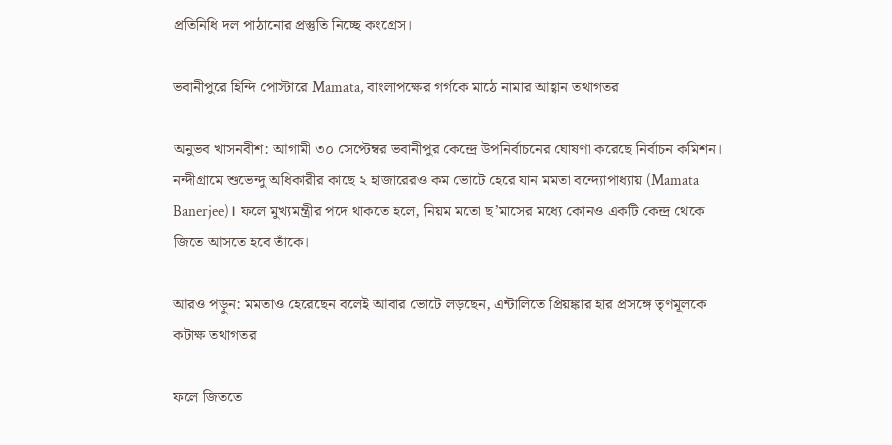প্রতিনিধি দল পাঠানোর প্রস্তুতি নিচ্ছে কংগ্রেস।

ভবানীপুরে হিন্দি পোস্টারে Mamata, বাংলাপক্ষের গর্গকে মাঠে নামার আহ্বান তথাগতর

অনুভব খাসনবীশ: আগামী ৩০ সেপ্টেম্বর ভবানীপুর কেন্দ্রে উপনির্বাচনের ঘোষণা করেছে নির্বাচন কমিশন। নন্দীগ্রামে শুভেন্দু অধিকারীর কাছে ২ হাজারেরও কম ভোটে হেরে যান মমতা বন্দ্যোপাধ্যায় (Mamata Banerjee)। ফলে মুখ্যমন্ত্রীর পদে থাকতে হলে, নিয়ম মতো ছ’মাসের মধ্যে কোনও একটি কেন্দ্র থেকে জিতে আসতে হবে তাঁকে।

আরও পড়ুন: মমতাও হেরেছেন বলেই আবার ভোটে লড়ছেন, এন্টালিতে প্রিয়ঙ্কার হার প্রসঙ্গে তৃণমূলকে কটাক্ষ তথাগতর

ফলে জিততে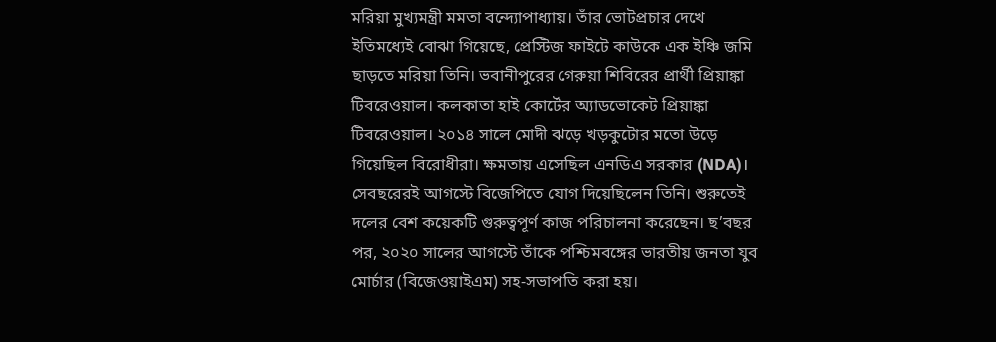মরিয়া মুখ্যমন্ত্রী মমতা বন্দ্যোপাধ্যায়। তাঁর ভোটপ্রচার দেখে ইতিমধ্যেই বোঝা গিয়েছে, প্রেস্টিজ ফাইটে কাউকে এক ইঞ্চি জমি ছাড়তে মরিয়া তিনি। ভবানীপুরের গেরুয়া শিবিরের প্রার্থী প্রিয়াঙ্কা টিবরেওয়াল। কলকাতা হাই কোর্টের অ্যাডভোকেট প্রিয়াঙ্কা টিবরেওয়াল। ২০১৪ সালে মোদী ঝড়ে খড়কুটোর মতো উড়ে গিয়েছিল বিরোধীরা। ক্ষমতায় এসেছিল এনডিএ সরকার (NDA)। সেবছরেরই আগস্টে বিজেপিতে যোগ দিয়েছিলেন তিনি। শুরুতেই দলের বেশ কয়েকটি গুরুত্বপূর্ণ কাজ পরিচালনা করেছেন। ছ’বছর পর, ২০২০ সালের আগস্টে তাঁকে পশ্চিমবঙ্গের ভারতীয় জনতা যুব মোর্চার (বিজেওয়াইএম) সহ-সভাপতি করা হয়।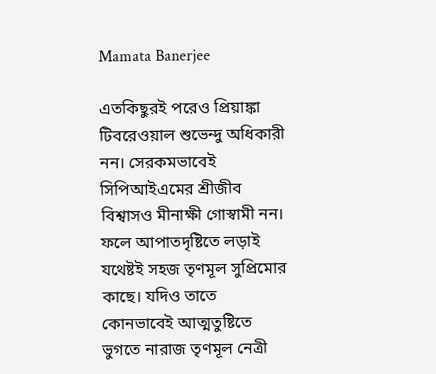Mamata Banerjee

এতকিছুরই পরেও প্রিয়াঙ্কা টিবরেওয়াল শুভেন্দু অধিকারী নন। সেরকমভাবেই সিপিআইএমের শ্রীজীব বিশ্বাসও মীনাক্ষী গোস্বামী নন। ফলে আপাতদৃষ্টিতে লড়াই যথেষ্টই সহজ তৃণমূল সুপ্রিমোর কাছে। যদিও তাতে কোনভাবেই আত্মতুষ্টিতে ভুগতে নারাজ তৃণমূল নেত্রী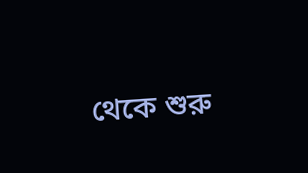থেকে শুরু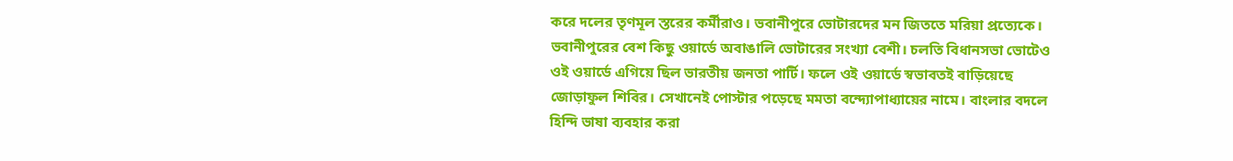করে দলের তৃণমূল স্তরের কর্মীরাও। ভবানীপুরে ভোটারদের মন জিততে মরিয়া প্রত্যেকে। ভবানীপুরের বেশ কিছু ওয়ার্ডে অবাঙালি ভোটারের সংখ্যা বেশী। চলতি বিধানসভা ভোটেও ওই ওয়ার্ডে এগিয়ে ছিল ভারতীয় জনতা পার্টি। ফলে ওই ওয়ার্ডে স্বভাবতই বাড়িয়েছে জোড়াফুল শিবির। সেখানেই পোস্টার পড়েছে মমতা বন্দ্যোপাধ্যায়ের নামে। বাংলার বদলে হিন্দি ভাষা ব্যবহার করা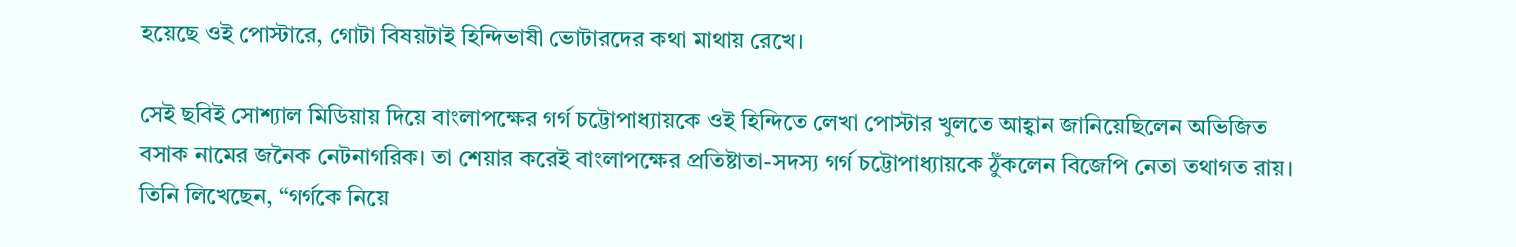হয়েছে ওই পোস্টারে, গোটা বিষয়টাই হিন্দিভাষী ভোটারদের কথা মাথায় রেখে।

সেই ছবিই সোশ্যাল মিডিয়ায় দিয়ে বাংলাপক্ষের গর্গ চট্টোপাধ্যায়কে ওই হিন্দিতে লেখা পোস্টার খুলতে আহ্বান জানিয়েছিলেন অভিজিত বসাক নামের জনৈক নেটনাগরিক। তা শেয়ার করেই বাংলাপক্ষের প্রতিষ্টাতা-সদস্য গর্গ চট্টোপাধ্যায়কে ঠুঁকলেন বিজেপি নেতা তথাগত রায়। তিনি লিখেছেন, “গর্গকে নিয়ে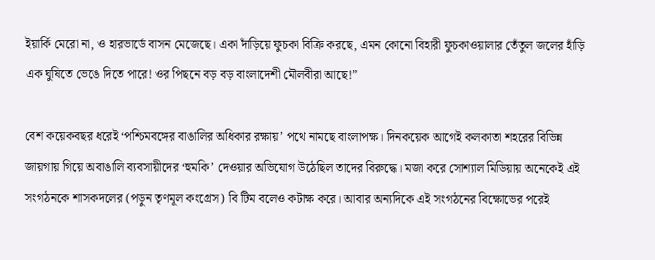ইয়ার্কি মেরো না, ও হারভার্ডে বাসন মেজেছে। একা দাঁড়িয়ে ফুচকা বিক্রি করছে, এমন কোনো বিহারী ফুচকাওয়ালার তেঁতুল জলের হাঁড়ি এক ঘুষিতে ভেঙে দিতে পারে! ওর পিছনে বড় বড় বাংলাদেশী মৌলবীরা আছে!”

বেশ কয়েকবছর ধরেই ‘পশ্চিমবঙ্গের বাঙালির অধিকার রক্ষায়’ পথে নামছে বাংলাপক্ষ। দিনকয়েক আগেই কলকাতা শহরের বিভিন্ন জায়গায় গিয়ে অবাঙালি ব্যবসায়ীদের ‘হুমকি’ দেওয়ার অভিযোগ উঠেছিল তাদের বিরুদ্ধে। মজা করে সোশ্যাল মিডিয়ায় অনেকেই এই সংগঠনকে শাসকদলের (পড়ুন তৃণমূল কংগ্রেস) বি টিম বলেও কটাক্ষ করে। আবার অন্যদিকে এই সংগঠনের বিক্ষোভের পরেই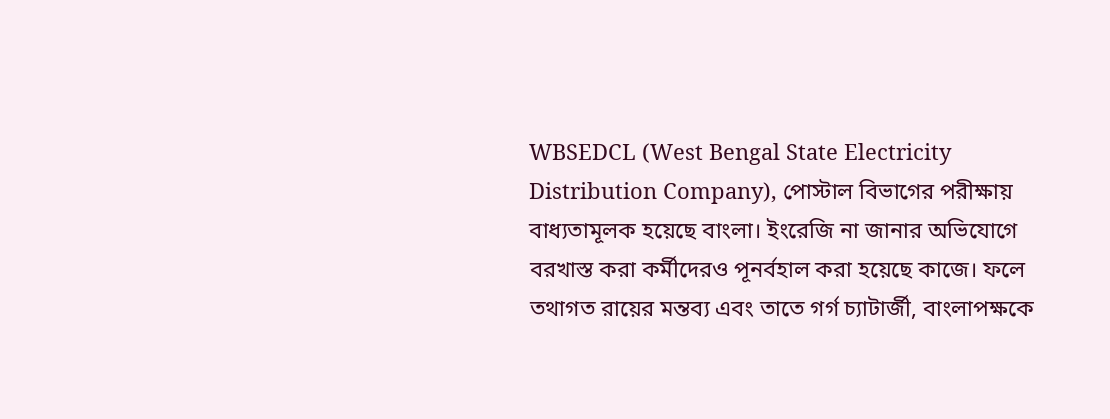WBSEDCL (West Bengal State Electricity Distribution Company), পোস্টাল বিভাগের পরীক্ষায় বাধ্যতামূলক হয়েছে বাংলা। ইংরেজি না জানার অভিযোগে বরখাস্ত করা কর্মীদেরও পূনর্বহাল করা হয়েছে কাজে। ফলে তথাগত রায়ের মন্তব্য এবং তাতে গর্গ চ্যাটার্জী, বাংলাপক্ষকে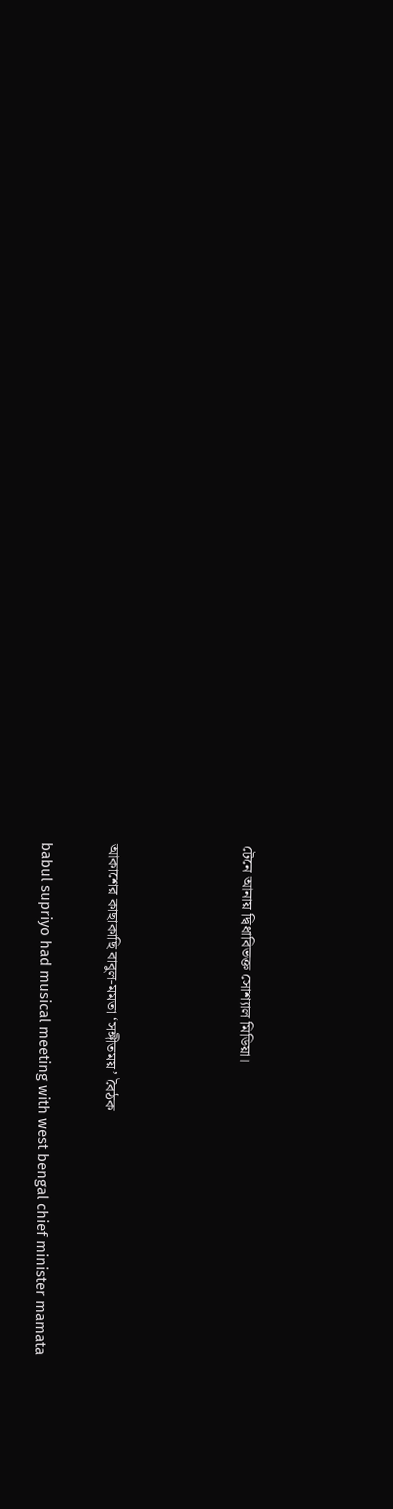টেনে আনায় দ্বিধাবিভক্ত সোশ্যাল মিডিয়া।



আকাশের কাছাকাছি বাবুল-মমতা ‘সঙ্গীতময়’ বৈঠক

babul supriyo had musical meeting with west bengal chief minister mamata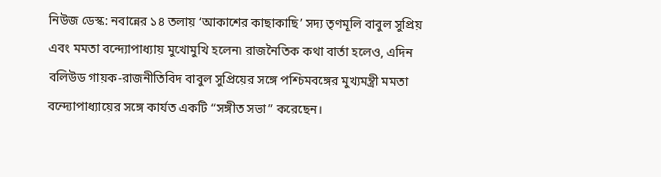নিউজ ডেস্ক: নবান্নের ১৪ তলায় ‘আকাশের কাছাকাছি’ সদ্য তৃণমূলি বাবুল সুপ্রিয় এবং মমতা বন্দ্যোপাধ্যায় মুখোমুখি হলেন৷ রাজনৈতিক কথা বার্তা হলেও, এদিন বলিউড গায়ক-রাজনীতিবিদ বাবুল সুপ্রিয়ের সঙ্গে পশ্চিমবঙ্গের মুখ্যমন্ত্রী মমতা বন্দ্যোপাধ্যায়ের সঙ্গে কার্যত একটি “সঙ্গীত সভা” করেছেন।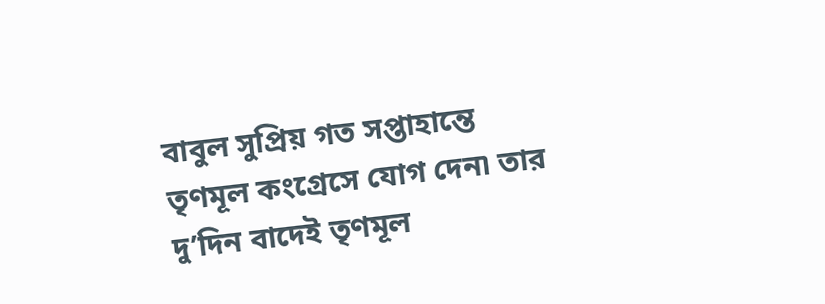বাবুল সুপ্রিয় গত সপ্তাহান্তে তৃণমূল কংগ্রেসে যোগ দেন৷ তার দু’দিন বাদেই তৃণমূল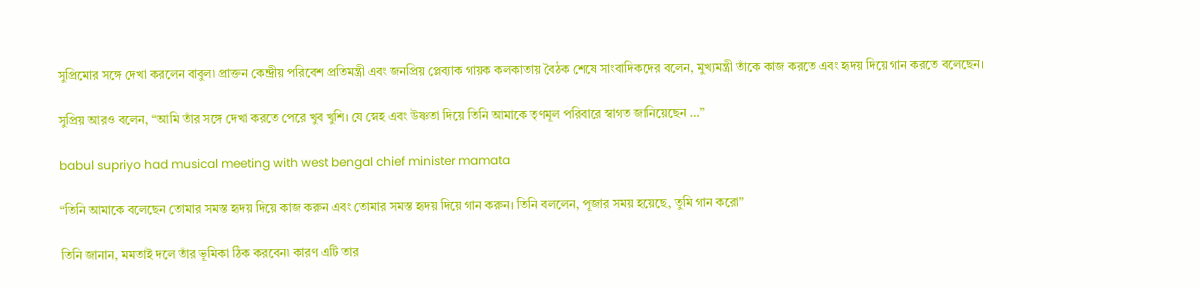সুপ্রিমোর সঙ্গে দেখা করলেন বাবুল৷ প্রাক্তন কেন্দ্রীয় পরিবেশ প্রতিমন্ত্রী এবং জনপ্রিয় প্লেব্যাক গায়ক কলকাতায় বৈঠক শেষে সাংবাদিকদের বলেন, মুখ্যমন্ত্রী তাঁকে কাজ করতে এবং হৃদয় দিয়ে গান করতে বলেছেন।

সুপ্রিয় আরও বলেন, “আমি তাঁর সঙ্গে দেখা করতে পেরে খুব খুশি। যে স্নেহ এবং উষ্ণতা দিয়ে তিনি আমাকে তৃণমূল পরিবারে স্বাগত জানিয়েছেন …”

babul supriyo had musical meeting with west bengal chief minister mamata

“তিনি আমাকে বলেছেন তোমার সমস্ত হৃদয় দিয়ে কাজ করুন এবং তোমার সমস্ত হৃদয় দিয়ে গান করুন। তিনি বললেন, পূজার সময় হয়েছে, তুমি গান করো”

তিনি জানান, মমতাই দলে তাঁর ভূমিকা ঠিক করবেন৷ কারণ এটি তার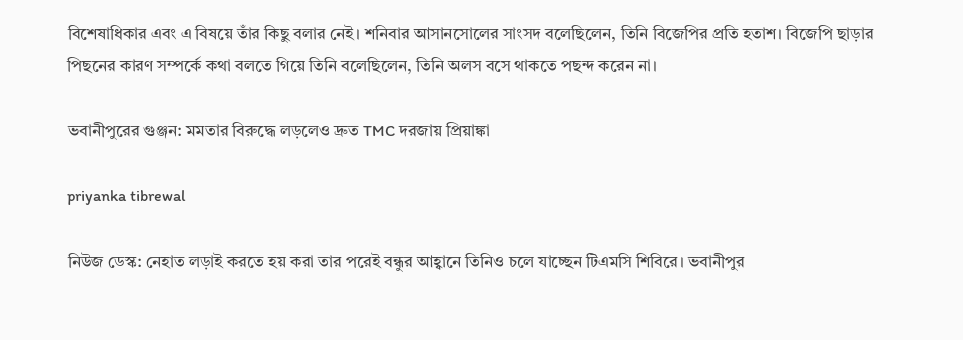বিশেষাধিকার এবং এ বিষয়ে তাঁর কিছু বলার নেই। শনিবার আসানসোলের সাংসদ বলেছিলেন, তিনি বিজেপির প্রতি হতাশ। বিজেপি ছাড়ার পিছনের কারণ সম্পর্কে কথা বলতে গিয়ে তিনি বলেছিলেন, তিনি অলস বসে থাকতে পছন্দ করেন না।

ভবানীপুরের গুঞ্জন: মমতার বিরুদ্ধে লড়লেও দ্রুত TMC দরজায় প্রিয়াঙ্কা

priyanka tibrewal

নিউজ ডেস্ক: নেহাত লড়াই করতে হয় করা তার পরেই বন্ধুর আহ্বানে তিনিও চলে যাচ্ছেন টিএমসি শিবিরে। ভবানীপুর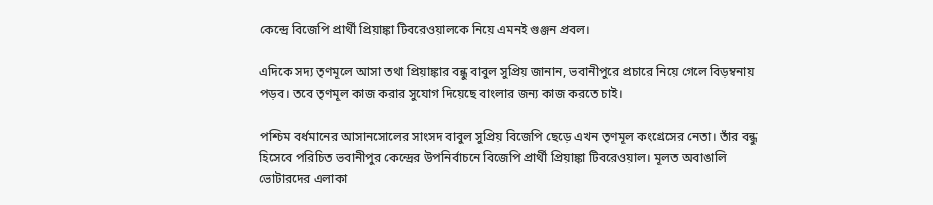কেন্দ্রে বিজেপি প্রার্থী প্রিয়াঙ্কা টিবরেওয়ালকে নিয়ে এমনই গুঞ্জন প্রবল।

এদিকে সদ্য তৃণমূলে আসা তথা প্রিয়াঙ্কার বন্ধু বাবুল সুপ্রিয় জানান, ভবানীপুরে প্রচারে নিয়ে গেলে বিড়ম্বনায় পড়ব। তবে তৃণমূল কাজ করার সুযোগ দিয়েছে বাংলার জন্য কাজ করতে চাই।

পশ্চিম বর্ধমানের আসানসোলের সাংসদ বাবুল সুপ্রিয় বিজেপি ছেড়ে এখন তৃণমূল কংগ্রেসের নেতা। তাঁর বন্ধু হিসেবে পরিচিত ভবানীপুর কেন্দ্রের উপনির্বাচনে বিজেপি প্রার্থী প্রিয়াঙ্কা টিবরেওয়াল। মূলত অবাঙালি ভোটারদের এলাকা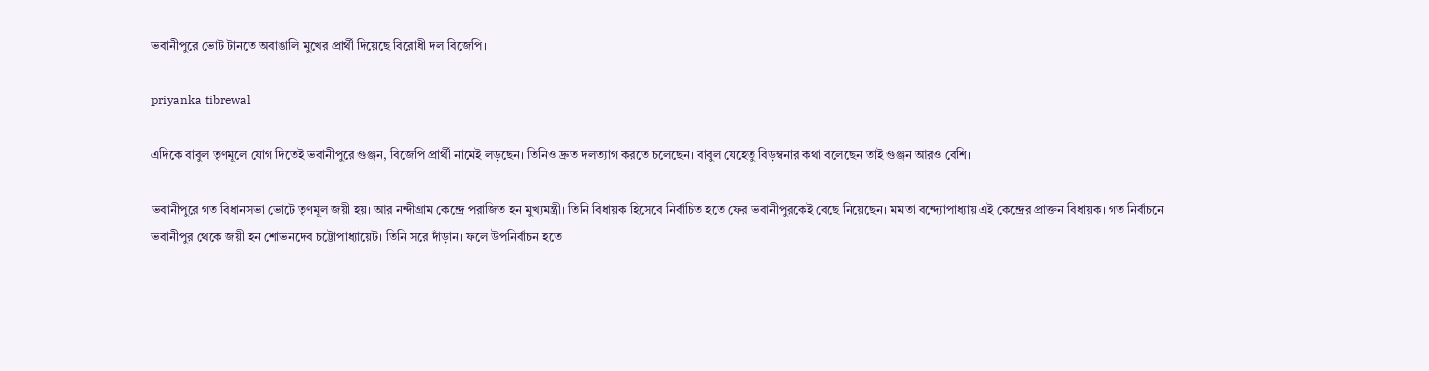ভবানীপুরে ভোট টানতে অবাঙালি মুখের প্রার্থী দিয়েছে বিরোধী দল বিজেপি।

priyanka tibrewal

এদিকে বাবুল তৃণমূলে যোগ দিতেই ভবানীপুরে গুঞ্জন, বিজেপি প্রার্থী নামেই লড়ছেন। তিনিও দ্রুত দলত্যাগ করতে চলেছেন। বাবুল যেহেতু বিড়ম্বনার কথা বলেছেন তাই গুঞ্জন আরও বেশি।

ভবানীপুরে গত বিধানসভা ভোটে তৃণমূল জয়ী হয়। আর নন্দীগ্রাম কেন্দ্রে পরাজিত হন মুখ্যমন্ত্রী। তিনি বিধায়ক হিসেবে নির্বাচিত হতে ফের ভবানীপুরকেই বেছে নিয়েছেন। মমতা বন্দ্যোপাধ্যায় এই কেন্দ্রের প্রাক্তন বিধায়ক। গত নির্বাচনে ভবানীপুর থেকে জয়ী হন শোভনদেব চট্টোপাধ্যায়েট। তিনি সরে দাঁড়ান। ফলে উপনির্বাচন হতে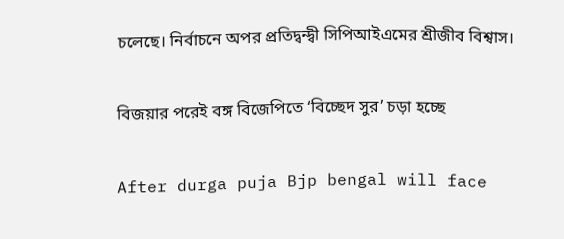চলেছে। নির্বাচনে অপর প্রতিদ্বন্দ্বী সিপিআইএমের শ্রীজীব বিশ্বাস।

বিজয়ার পরেই বঙ্গ বিজেপিতে ‘বিচ্ছেদ সুর’ চড়া হচ্ছে

After durga puja Bjp bengal will face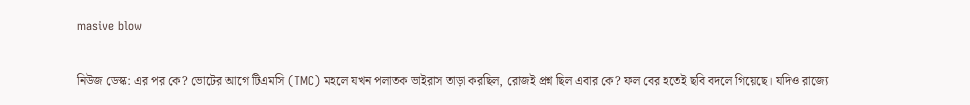masive blow

নিউজ ডেস্ক: এর পর কে? ভোটের আগে টিএমসি (TMC) মহলে যখন পলাতক ভাইরাস তাড়া করছিল, রোজই প্রশ্ন ছিল এবার কে? ফল বের হতেই ছবি বদলে গিয়েছে। যদিও রাজ্যে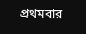প্রথমবার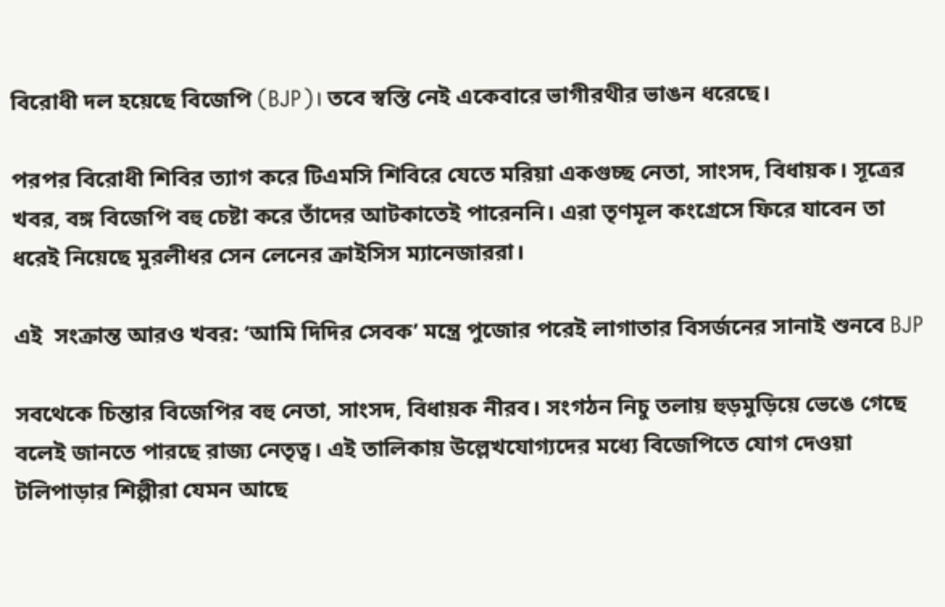বিরোধী দল হয়েছে বিজেপি (BJP)। তবে স্বস্তি নেই একেবারে ভাগীরথীর ভাঙন ধরেছে।

পরপর বিরোধী শিবির ত্যাগ করে টিএমসি শিবিরে যেতে মরিয়া একগুচ্ছ নেতা, সাংসদ, বিধায়ক। সূত্রের খবর, বঙ্গ বিজেপি বহু চেষ্টা করে তাঁদের আটকাতেই পারেননি। এরা তৃণমূল কংগ্রেসে ফিরে যাবেন তা ধরেই নিয়েছে মুরলীধর সেন লেনের ক্রাইসিস ম্যানেজাররা।

এই  সংক্রান্ত আরও খবর: ‘আমি দিদির সেবক’ মন্ত্রে পুজোর পরেই লাগাতার বিসর্জনের সানাই শুনবে BJP

সবথেকে চিন্তার বিজেপির বহু নেতা, সাংসদ, বিধায়ক নীরব। সংগঠন নিচু তলায় হুড়মুড়িয়ে ভেঙে গেছে বলেই জানতে পারছে রাজ্য নেতৃত্ব। এই তালিকায় উল্লেখযোগ্যদের মধ্যে বিজেপিতে যোগ দেওয়া টলিপাড়ার শিল্পীরা যেমন আছে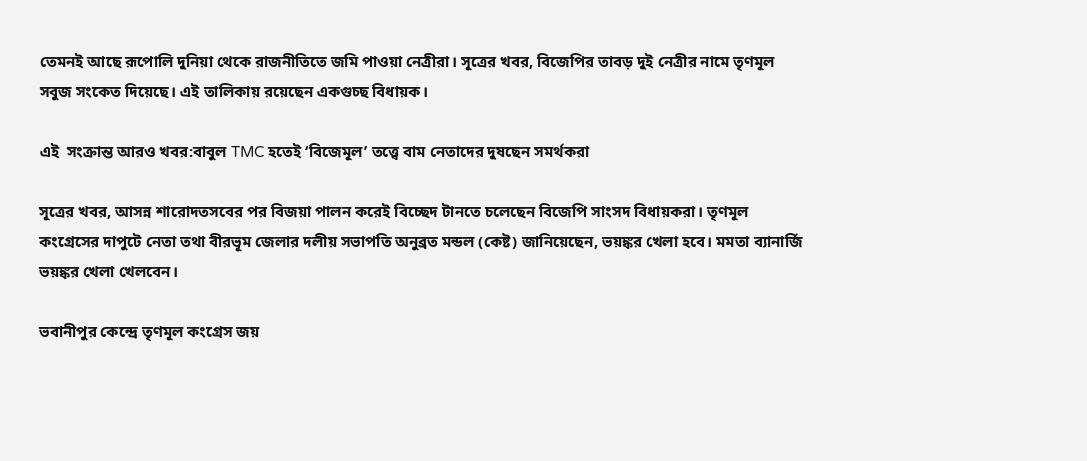তেমনই আছে রূপোলি দুনিয়া থেকে রাজনীতিতে জমি পাওয়া নেত্রীরা। সূত্রের খবর, বিজেপির তাবড় দুই নেত্রীর নামে তৃণমূল সবুজ সংকেত দিয়েছে। এই তালিকায় রয়েছেন একগুচ্ছ বিধায়ক।

এই  সংক্রান্ত আরও খবর:বাবুল TMC হতেই ‘বিজেমূল’ তত্ত্বে বাম নেতাদের দুষছেন সমর্থকরা

সূত্রের খবর, আসন্ন শারোদতসবের পর বিজয়া পালন করেই বিচ্ছেদ টানতে চলেছেন বিজেপি সাংসদ বিধায়করা। তৃণমূল কংগ্রেসের দাপুটে নেতা তথা বীরভূম জেলার দলীয় সভাপতি অনুব্রত মন্ডল (কেষ্ট) জানিয়েছেন, ভয়ঙ্কর খেলা হবে। মমতা ব্যানার্জি ভয়ঙ্কর খেলা খেলবেন।

ভবানীপুর কেন্দ্রে তৃণমূল কংগ্রেস জয়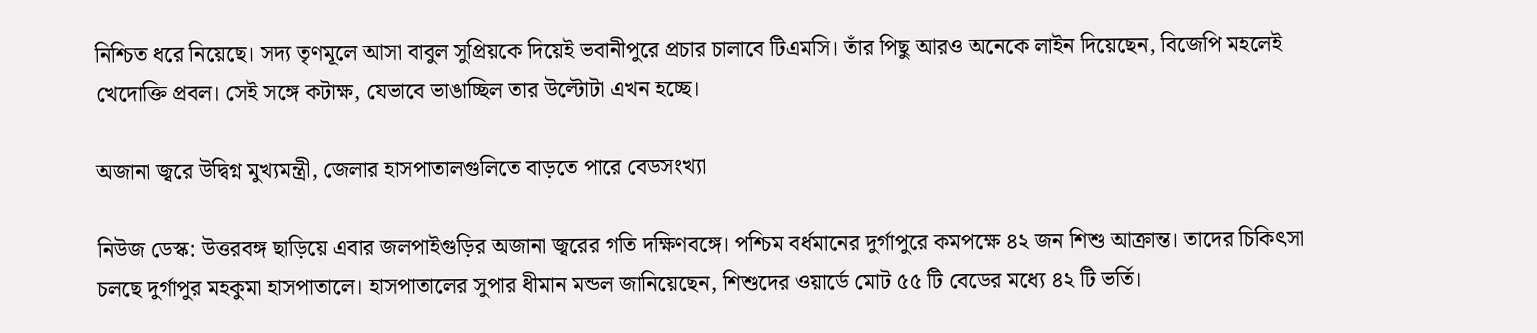নিশ্চিত ধরে নিয়েছে। সদ্য তৃণমূলে আসা বাবুল সুপ্রিয়কে দিয়েই ভবানীপুরে প্রচার চালাবে টিএমসি। তাঁর পিছু আরও অনেকে লাইন দিয়েছেন, বিজেপি মহলেই খেদোক্তি প্রবল। সেই সঙ্গে কটাক্ষ, যেভাবে ভাঙাচ্ছিল তার উল্টোটা এখন হচ্ছে।

অজানা জ্বরে উদ্বিগ্ন মুখ্যমন্ত্রী, জেলার হাসপাতালগুলিতে বাড়তে পারে বেডসংখ্যা

নিউজ ডেস্ক: উত্তরবঙ্গ ছাড়িয়ে এবার জলপাইগুড়ির অজানা জ্বরের গতি দক্ষিণবঙ্গে। পশ্চিম বর্ধমানের দুর্গাপুরে কমপক্ষে ৪২ জন শিশু আক্রান্ত। তাদের চিকিৎসা চলছে দুর্গাপুর মহকুমা হাসপাতালে। হাসপাতালের সুপার ধীমান মন্ডল জানিয়েছেন, শিশুদের ওয়ার্ডে মোট ৫৫ টি বেডের মধ্যে ৪২ টি ভর্তি।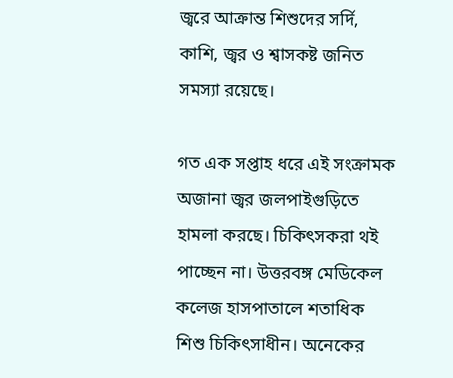জ্বরে আক্রান্ত শিশুদের সর্দি, কাশি, জ্বর ও শ্বাসকষ্ট জনিত সমস্যা রয়েছে।

গত এক সপ্তাহ ধরে এই সংক্রামক অজানা জ্বর জলপাইগুড়িতে হামলা করছে। চিকিৎসকরা থই পাচ্ছেন না। উত্তরবঙ্গ মেডিকেল কলেজ হাসপাতালে শতাধিক শিশু চিকিৎসাধীন। অনেকের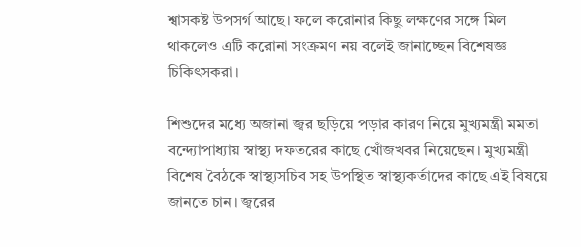শ্বাসকষ্ট উপসর্গ আছে। ফলে করোনার কিছু লক্ষণের সঙ্গে মিল থাকলেও এটি করোনা সংক্রমণ নয় বলেই জানাচ্ছেন বিশেষজ্ঞ চিকিৎসকরা।

শিশুদের মধ্যে অজানা জ্বর ছড়িয়ে পড়ার কারণ নিয়ে মুখ্যমন্ত্রী মমতা বন্দ্যোপাধ্যায় স্বাস্থ্য দফতরের কাছে খোঁজখবর নিয়েছেন। মুখ্যমন্ত্রী বিশেষ বৈঠকে স্বাস্থ্যসচিব সহ উপস্থিত স্বাস্থ্যকর্তাদের কাছে এই বিষয়ে জানতে চান। জ্বরের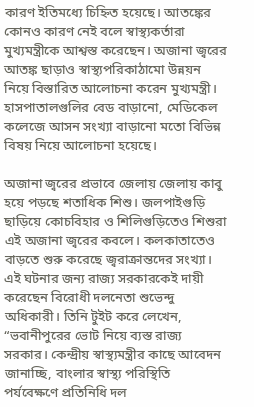কারণ ইতিমধ্যে চিহ্নিত হয়েছে। আতঙ্কের কোনও কারণ নেই বলে স্বাস্থ্যকর্তারা মুখ্যমন্ত্রীকে আশ্বস্ত করেছেন। অজানা জ্বরের আতঙ্ক ছাড়াও স্বাস্থ্যপরিকাঠামো উন্নয়ন নিয়ে বিস্তারিত আলোচনা করেন মুখ্যমন্ত্রী। হাসপাতালগুলির বেড বাড়ানো, মেডিকেল কলেজে আসন সংখ্যা বাড়ানো মতো বিভিন্ন বিষয় নিয়ে আলোচনা হয়েছে।

অজানা জ্বরের প্রভাবে জেলায় জেলায় কাবু হয়ে পড়ছে শতাধিক শিশু। জলপাইগুড়ি ছাড়িয়ে কোচবিহার ও শিলিগুড়িতেও শিশুরা এই অজানা জ্বরের কবলে। কলকাতাতেও বাড়তে শুরু করেছে জ্বরাক্রান্তদের সংখ্যা। এই ঘটনার জন্য রাজ্য সরকারকেই দায়ী করেছেন বিরোধী দলনেতা শুভেন্দু অধিকারী। তিনি টুইট করে লেখেন, “ভবানীপুরের ভোট নিয়ে ব্যস্ত রাজ্য সরকার। কেন্দ্রীয় স্বাস্থ্যমন্ত্রীর কাছে আবেদন জানাচ্ছি, বাংলার স্বাস্থ্য পরিস্থিতি পর্যবেক্ষণে প্রতিনিধি দল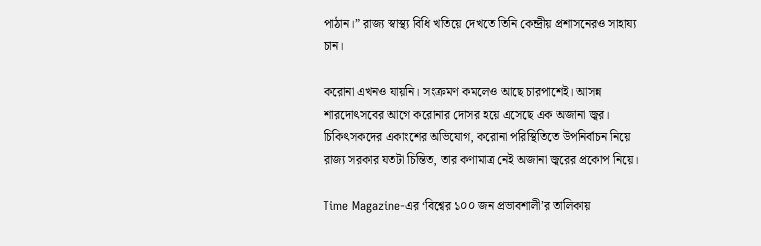পাঠান।” রাজ্য স্বাস্থ্য বিধি খতিয়ে দেখতে তিনি কেন্দ্রীয় প্রশাসনেরও সাহায্য চান।

করোনা এখনও যায়নি। সংক্রমণ কমলেও আছে চারপাশেই। আসন্ন শারদোৎসবের আগে করোনার দোসর হয়ে এসেছে এক অজানা জ্বর। চিকিৎসকদের একাংশের অভিযোগ, করোনা পরিস্থিতিতে উপনির্বাচন নিয়ে রাজ্য সরকার যতটা চিন্তিত, তার কণামাত্র নেই অজানা জ্বরের প্রকোপ নিয়ে।

Time Magazine-এর ‘বিশ্বের ১০০ জন প্রভাবশালী’র তালিকায়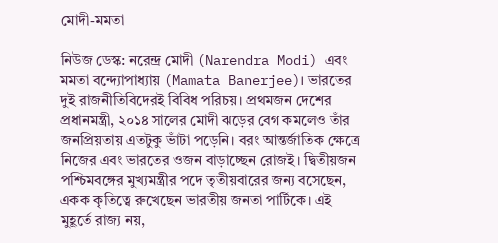মোদী-মমতা

নিউজ ডেস্ক: নরেন্দ্র মোদী (Narendra Modi) এবং মমতা বন্দ্যোপাধ্যায় (Mamata Banerjee)। ভারতের দুই রাজনীতিবিদেরই বিবিধ পরিচয়। প্রথমজন দেশের প্রধানমন্ত্রী, ২০১৪ সালের মোদী ঝড়ের বেগ কমলেও তাঁর জনপ্রিয়তায় এতটুকু ভাঁটা পড়েনি। বরং আন্তর্জাতিক ক্ষেত্রে নিজের এবং ভারতের ওজন বাড়াচ্ছেন রোজই। দ্বিতীয়জন পশ্চিমবঙ্গের মুখ্যমন্ত্রীর পদে তৃতীয়বারের জন্য বসেছেন, একক কৃতিত্বে রুখেছেন ভারতীয় জনতা পার্টিকে। এই মুহূর্তে রাজ্য নয়,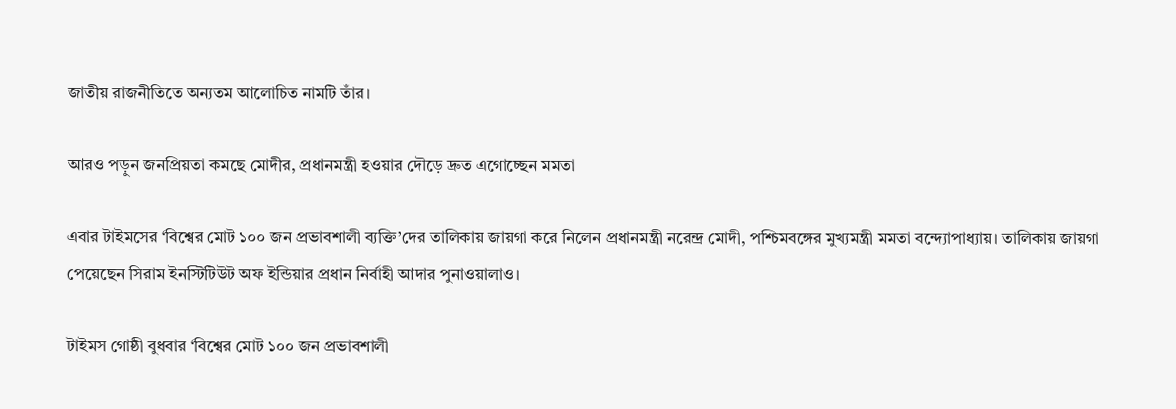জাতীয় রাজনীতিতে অন্যতম আলোচিত নামটি তাঁর।

আরও পড়ুন জনপ্রিয়তা কমছে মোদীর, প্রধানমন্ত্রী হওয়ার দৌড়ে দ্রুত এগোচ্ছেন মমতা

এবার টাইমসের ‘বিশ্বের মোট ১০০ জন প্রভাবশালী ব্যক্তি’দের তালিকায় জায়গা করে নিলেন প্রধানমন্ত্রী নরেন্দ্র মোদী, পশ্চিমবঙ্গের মুখ্যমন্ত্রী মমতা বন্দ্যোপাধ্যায়। তালিকায় জায়গা পেয়েছেন সিরাম ইনস্টিটিউট অফ ইন্ডিয়ার প্রধান নির্বাহী আদার পুনাওয়ালাও।

টাইমস গোষ্ঠী বুধবার ‘বিশ্বের মোট ১০০ জন প্রভাবশালী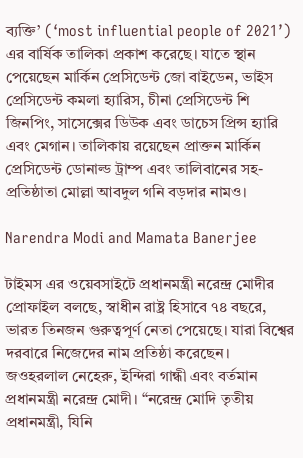ব্যক্তি’ (‘most influential people of 2021’) এর বার্ষিক তালিকা প্রকাশ করেছে। যাতে স্থান পেয়েছেন মার্কিন প্রেসিডেন্ট জো বাইডেন, ভাইস প্রেসিডেন্ট কমলা হ্যারিস, চীনা প্রেসিডেন্ট শি জিনপিং, সাসেক্সের ডিউক এবং ডাচেস প্রিন্স হ্যারি এবং মেগান। তালিকায় রয়েছেন প্রাক্তন মার্কিন প্রেসিডেন্ট ডোনাল্ড ট্রাম্প এবং তালিবানের সহ-প্রতিষ্ঠাতা মোল্লা আবদুল গনি বড়দার নামও।

Narendra Modi and Mamata Banerjee

টাইমস এর ওয়েবসাইটে প্রধানমন্ত্রী নরেন্দ্র মোদীর প্রোফাইল বলছে, স্বাধীন রাষ্ট্র হিসাবে ৭৪ বছরে, ভারত তিনজন গুরুত্বপূর্ণ নেতা পেয়েছে। যারা বিশ্বের দরবারে নিজেদের নাম প্রতিষ্ঠা করেছেন। জওহরলাল নেহেরু, ইন্দিরা গান্ধী এবং বর্তমান প্রধানমন্ত্রী নরেন্দ্র মোদী। “নরেন্দ্র মোদি তৃতীয় প্রধানমন্ত্রী, যিনি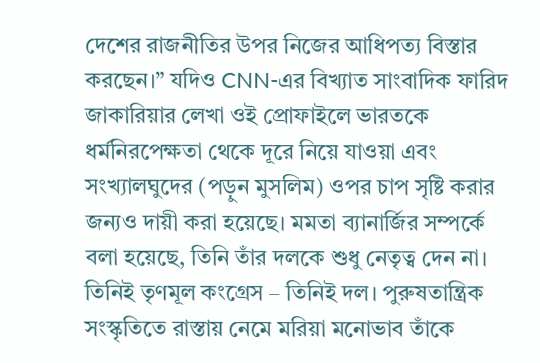দেশের রাজনীতির উপর নিজের আধিপত্য বিস্তার করছেন।” যদিও CNN-এর বিখ্যাত সাংবাদিক ফারিদ জাকারিয়ার লেখা ওই প্রোফাইলে ভারতকে ধর্মনিরপেক্ষতা থেকে দূরে নিয়ে যাওয়া এবং সংখ্যালঘুদের (পড়ুন মুসলিম) ওপর চাপ সৃষ্টি করার জন্যও দায়ী করা হয়েছে। মমতা ব্যানার্জির সম্পর্কে বলা হয়েছে, তিনি তাঁর দলকে শুধু নেতৃত্ব দেন না। তিনিই তৃণমূল কংগ্রেস – তিনিই দল। পুরুষতান্ত্রিক সংস্কৃতিতে রাস্তায় নেমে মরিয়া মনোভাব তাঁকে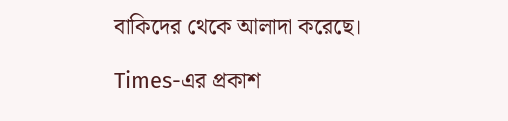বাকিদের থেকে আলাদা করেছে।

Times-এর প্রকাশ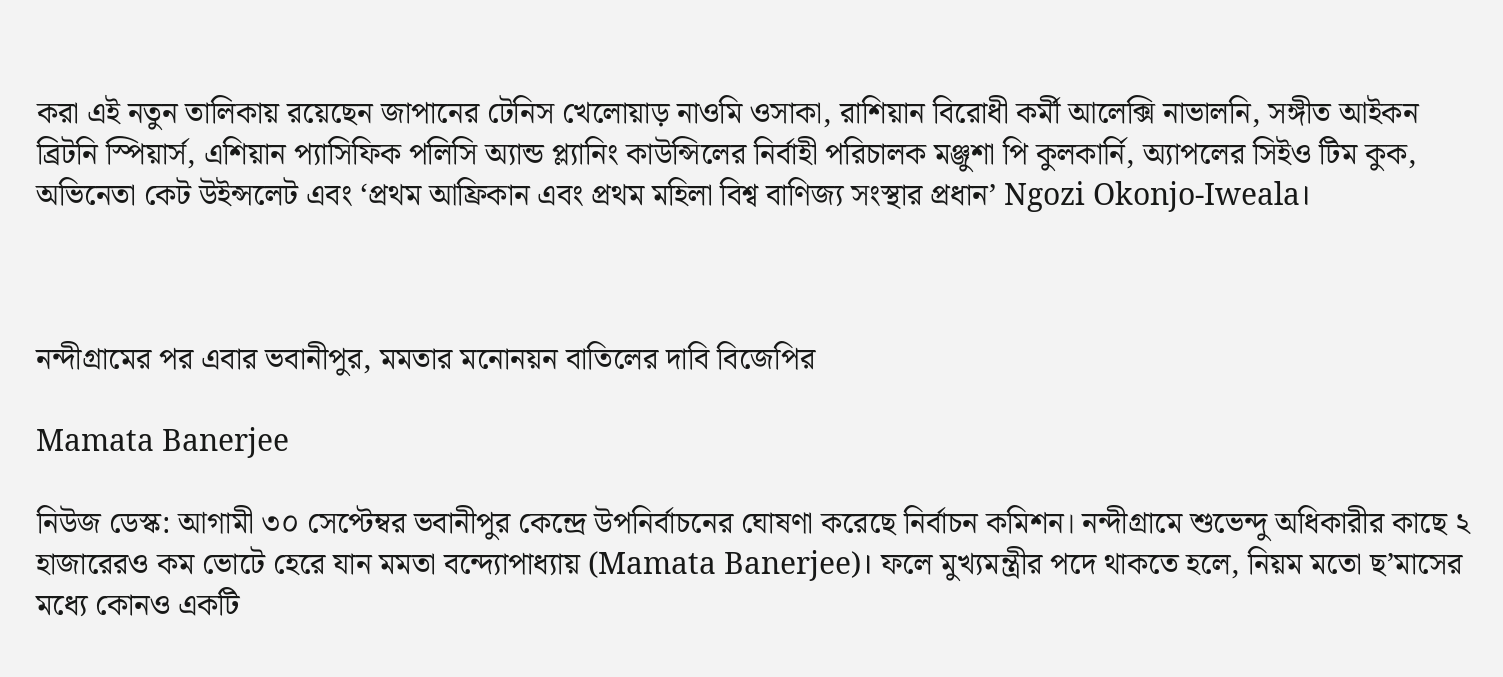করা এই নতুন তালিকায় রয়েছেন জাপানের টেনিস খেলোয়াড় নাওমি ওসাকা, রাশিয়ান বিরোধী কর্মী আলেক্সি নাভালনি, সঙ্গীত আইকন ব্রিটনি স্পিয়ার্স, এশিয়ান প্যাসিফিক পলিসি অ্যান্ড প্ল্যানিং কাউন্সিলের নির্বাহী পরিচালক মঞ্জুশা পি কুলকার্নি, অ্যাপলের সিইও টিম কুক, অভিনেতা কেট উইন্সলেট এবং ‘প্রথম আফ্রিকান এবং প্রথম মহিলা বিশ্ব বাণিজ্য সংস্থার প্রধান’ Ngozi Okonjo-Iweala।



নন্দীগ্রামের পর এবার ভবানীপুর, মমতার মনোনয়ন বাতিলের দাবি বিজেপির

Mamata Banerjee

নিউজ ডেস্ক: আগামী ৩০ সেপ্টেম্বর ভবানীপুর কেন্দ্রে উপনির্বাচনের ঘোষণা করেছে নির্বাচন কমিশন। নন্দীগ্রামে শুভেন্দু অধিকারীর কাছে ২ হাজারেরও কম ভোটে হেরে যান মমতা বন্দ্যোপাধ্যায় (Mamata Banerjee)। ফলে মুখ্যমন্ত্রীর পদে থাকতে হলে, নিয়ম মতো ছ’মাসের মধ্যে কোনও একটি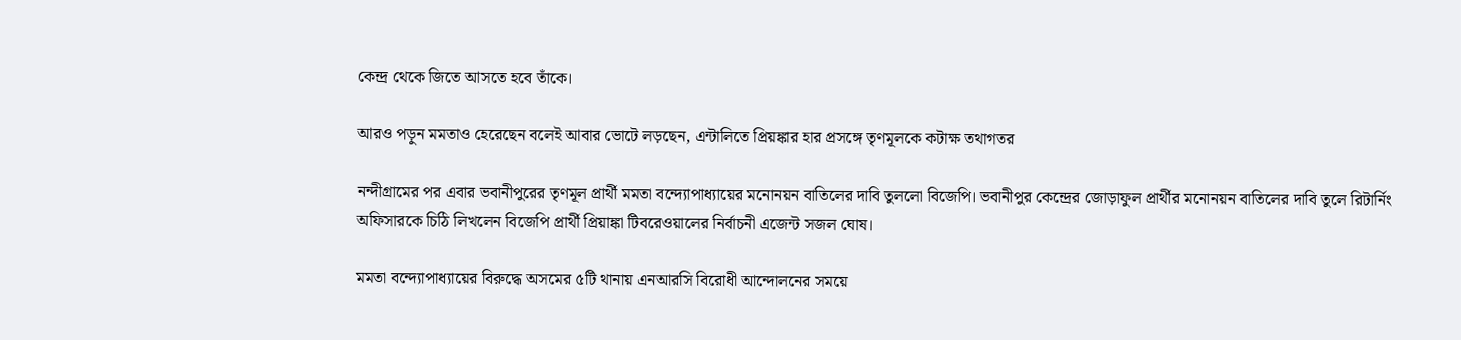কেন্দ্র থেকে জিতে আসতে হবে তাঁকে।

আরও পড়ুন মমতাও হেরেছেন বলেই আবার ভোটে লড়ছেন, এন্টালিতে প্রিয়ঙ্কার হার প্রসঙ্গে তৃণমূলকে কটাক্ষ তথাগতর

নন্দীগ্রামের পর এবার ভবানীপুরের তৃণমূল প্রার্থী মমতা বন্দ্যোপাধ্যায়ের মনোনয়ন বাতিলের দাবি তুললো বিজেপি। ভবানীপুর কেন্দ্রের জোড়াফুল প্রার্থীর মনোনয়ন বাতিলের দাবি তুলে রিটার্নিং অফিসারকে চিঠি লিখলেন বিজেপি প্রার্থী প্রিয়াঙ্কা টিবরেওয়ালের নির্বাচনী এজেন্ট সজল ঘোষ।

মমতা বন্দ্যোপাধ্যায়ের বিরুদ্ধে অসমের ৫টি থানায় এনআরসি বিরোধী আন্দোলনের সময়ে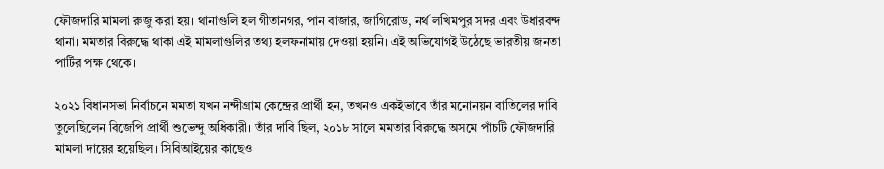ফৌজদারি মামলা রুজু করা হয়। থানাগুলি হল গীতানগর, পান বাজার, জাগিরোড, নর্থ লখিমপুর সদর এবং উধারবন্দ থানা। মমতার বিরুদ্ধে থাকা এই মামলাগুলির তথ্য হলফনামায় দেওয়া হয়নি। এই অভিযোগই উঠেছে ভারতীয় জনতা পার্টির পক্ষ থেকে।

২০২১ বিধানসভা নির্বাচনে মমতা যখন নন্দীগ্রাম কেন্দ্রের প্রার্থী হন, তখনও একইভাবে তাঁর মনোনয়ন বাতিলের দাবি তুলেছিলেন বিজেপি প্রার্থী শুভেন্দু অধিকারী। তাঁর দাবি ছিল, ২০১৮ সালে মমতার বিরুদ্ধে অসমে পাঁচটি ফৌজদারি মামলা দায়ের হয়েছিল। সিবিআইয়ের কাছেও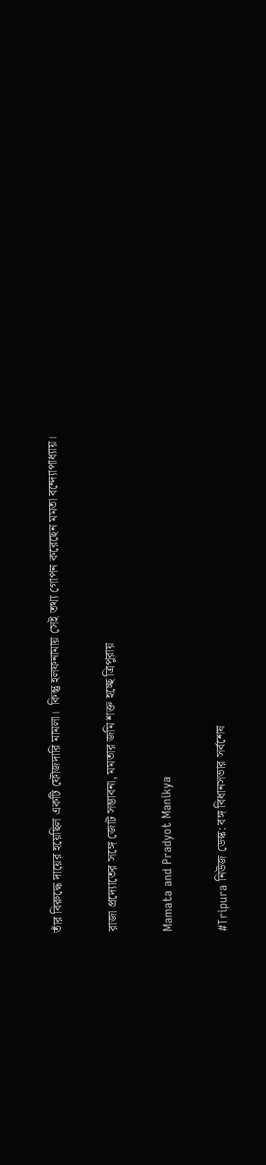তাঁর বিরুদ্ধে দায়ের হয়েছিল একটি ফৌজদারি মামলা।  কিন্তু হলফনামায় সেই তথ্য গোপন করেছেন মমতা বন্দ্যোপাধ্যায়।

রাজা প্রদ্যোতের সঙ্গে জোট সম্ভাবনা, মমতার জমি শক্ত হচ্ছে ত্রিপুরায়

Mamata and Pradyot Manikya

#Tripura নিউজ ডেস্ক: বঙ্গ বিধানসভার সর্বশেষ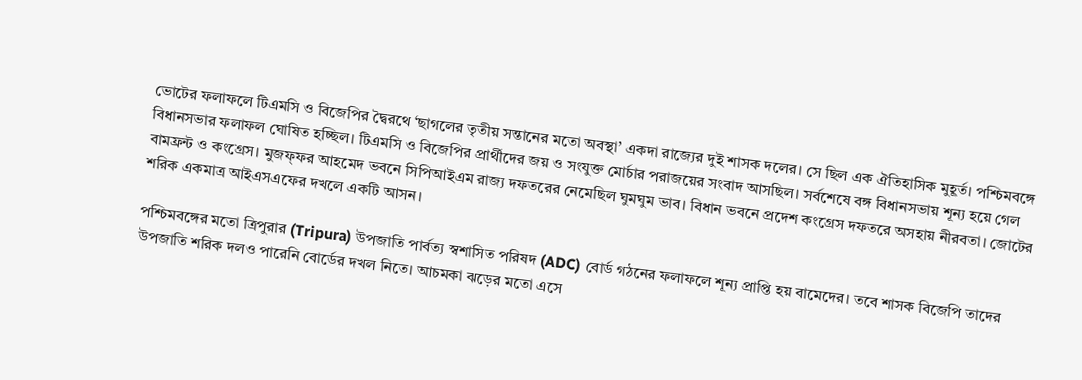ভোটের ফলাফলে টিএমসি ও বিজেপির দ্বৈরথে ‘ছাগলের তৃতীয় সন্তানের মতো অবস্থা’ একদা রাজ্যের দুই শাসক দলের। সে ছিল এক ঐতিহাসিক মুহূর্ত। পশ্চিমবঙ্গে বিধানসভার ফলাফল ঘোষিত হচ্ছিল। টিএমসি ও বিজেপির প্রার্থীদের জয় ও সংযুক্ত মোর্চার পরাজয়ের সংবাদ আসছিল। সর্বশেষে বঙ্গ বিধানসভায় শূন্য হয়ে গেল বামফ্রন্ট ও কংগ্রেস। মুজফ্ফর আহমেদ ভবনে সিপিআইএম রাজ্য দফতরের নেমেছিল ঘুমঘুম ভাব। বিধান ভবনে প্রদেশ কংগ্রেস দফতরে অসহায় নীরবতা। জোটের শরিক একমাত্র আইএসএফের দখলে একটি আসন।

পশ্চিমবঙ্গের মতো ত্রিপুরার (Tripura) উপজাতি পার্বত্য স্বশাসিত পরিষদ (ADC) বোর্ড গঠনের ফলাফলে শূন্য প্রাপ্তি হয় বামেদের। তবে শাসক বিজেপি তাদের উপজাতি শরিক দলও পারেনি বোর্ডের দখল নিতে। আচমকা ঝড়ের মতো এসে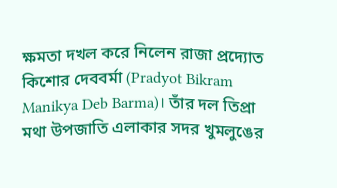ক্ষমতা দখল করে নিলেন রাজা প্রদ্যোত কিশোর দেববর্মা (Pradyot Bikram Manikya Deb Barma)। তাঁর দল তিপ্রা মথা উপজাতি এলাকার সদর খুমলুঙের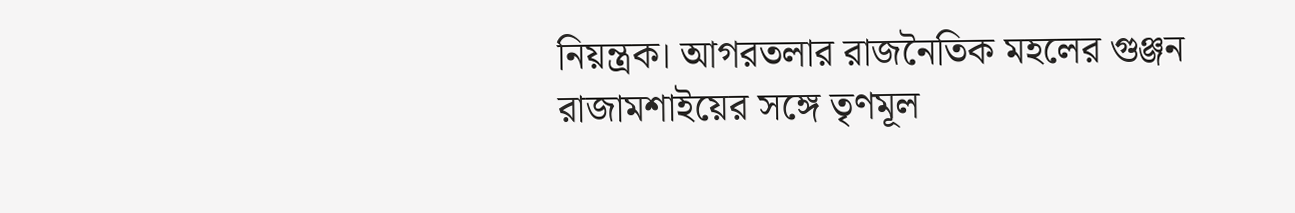নিয়ন্ত্রক। আগরতলার রাজনৈতিক মহলের গুঞ্জন রাজামশাইয়ের সঙ্গে তৃণমূল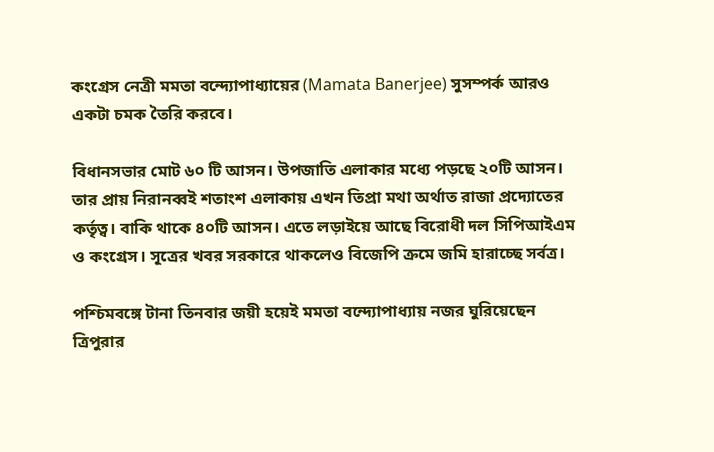কংগ্রেস নেত্রী মমতা বন্দ্যোপাধ্যায়ের (Mamata Banerjee) সুসম্পর্ক আরও একটা চমক তৈরি করবে।

বিধানসভার মোট ৬০ টি আসন। উপজাতি এলাকার মধ্যে পড়ছে ২০টি আসন। তার প্রায় নিরানব্বই শতাংশ এলাকায় এখন তিপ্রা মথা অর্থাত রাজা প্রদ্যোতের কর্তৃত্ব। বাকি থাকে ৪০টি আসন। এতে লড়াইয়ে আছে বিরোধী দল সিপিআইএম ও কংগ্রেস। সূত্রের খবর সরকারে থাকলেও বিজেপি ক্রমে জমি হারাচ্ছে সর্বত্র।

পশ্চিমবঙ্গে টানা তিনবার জয়ী হয়েই মমতা বন্দ্যোপাধ্যায় নজর ঘুরিয়েছেন ত্রিপুরার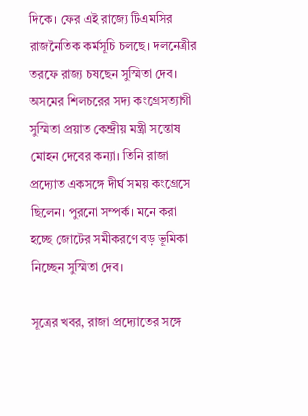দিকে। ফের এই রাজ্যে টিএমসির রাজনৈতিক কর্মসূচি চলছে। দলনেত্রীর তরফে রাজ্য চষছেন সুস্মিতা দেব। অসমের শিলচরের সদ্য কংগ্রেসত্যাগী সুস্মিতা প্রয়াত কেন্দ্রীয় মন্ত্রী সন্তোষ মোহন দেবের কন্যা। তিনি রাজা প্রদ্যোত একসঙ্গে দীর্ঘ সময় কংগ্রেসে ছিলেন। পুরনো সম্পর্ক। মনে করা হচ্ছে জোটের সমীকরণে বড় ভূমিকা নিচ্ছেন সুস্মিতা দেব।

সূত্রের খবর, রাজা প্রদ্যোতের সঙ্গে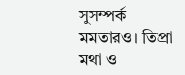সুসম্পর্ক মমতারও। তিপ্রা মথা ও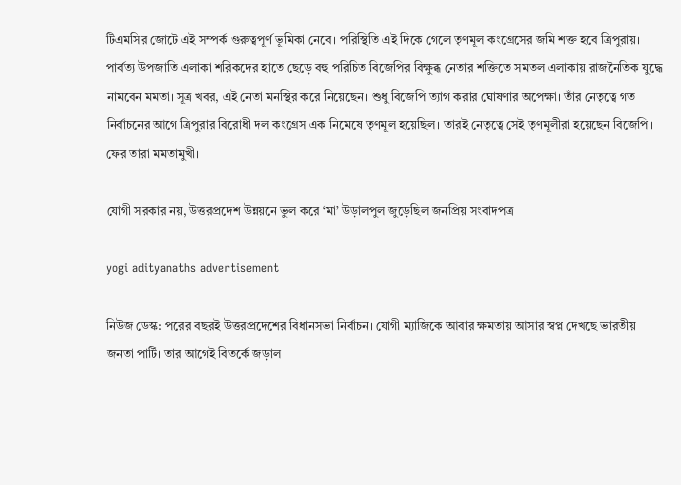টিএমসির জোটে এই সম্পর্ক গুরুত্বপূর্ণ ভূমিকা নেবে। পরিস্থিতি এই দিকে গেলে তৃণমূল কংগ্রেসের জমি শক্ত হবে ত্রিপুরায়। পার্বত্য উপজাতি এলাকা শরিকদের হাতে ছেড়ে বহু পরিচিত বিজেপির বিক্ষুব্ধ নেতার শক্তিতে সমতল এলাকায় রাজনৈতিক যুদ্ধে নামবেন মমতা। সূত্র খবর, এই নেতা মনস্থির করে নিয়েছেন। শুধু বিজেপি ত্যাগ করার ঘোষণার অপেক্ষা। তাঁর নেতৃত্বে গত নির্বাচনের আগে ত্রিপুরার বিরোধী দল কংগ্রেস এক নিমেষে তৃণমূল হয়েছিল। তারই নেতৃত্বে সেই তৃণমূলীরা হয়েছেন বিজেপি। ফের তারা মমতামুখী।

যোগী সরকার নয়, উত্তরপ্রদেশ উন্নয়নে ভুল করে ‘মা’ উড়ালপুল জুড়েছিল জনপ্রিয় সংবাদপত্র

yogi adityanaths advertisement

নিউজ ডেস্ক: পরের বছরই উত্তরপ্রদেশের বিধানসভা নির্বাচন। যোগী ম্যাজিকে আবার ক্ষমতায় আসার স্বপ্ন দেখছে ভারতীয় জনতা পার্টি। তার আগেই বিতর্কে জড়াল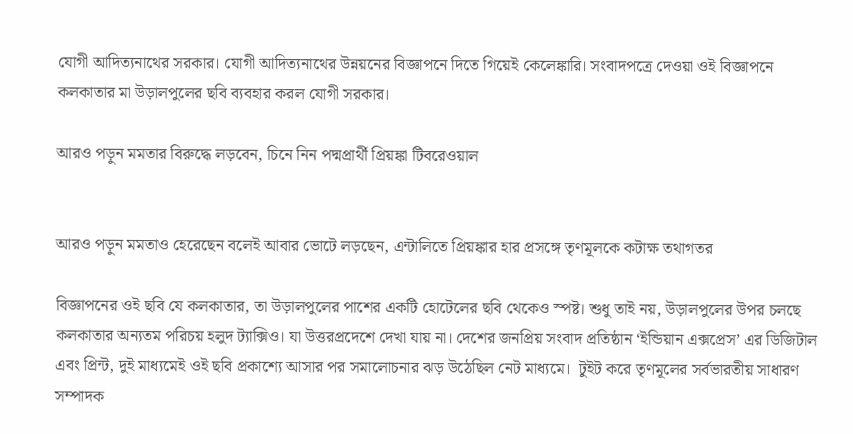যোগী আদিত্যনাথের সরকার। যোগী আদিত্যনাথের উন্নয়নের বিজ্ঞাপনে দিতে গিয়েই কেলেঙ্কারি। সংবাদপত্রে দেওয়া ওই বিজ্ঞাপনে কলকাতার মা উড়ালপুলের ছবি ব্যবহার করল যোগী সরকার।

আরও পড়ুন মমতার বিরুদ্ধে লড়বেন, চিনে নিন পদ্মপ্রার্থী প্রিয়ঙ্কা টিবরেওয়াল


আরও পড়ুন মমতাও হেরেছেন বলেই আবার ভোটে লড়ছেন, এন্টালিতে প্রিয়ঙ্কার হার প্রসঙ্গে তৃণমূলকে কটাক্ষ তথাগতর

বিজ্ঞাপনের ওই ছবি যে কলকাতার, তা উড়ালপুলের পাশের একটি হোটেলের ছবি থেকেও স্পষ্ট। শুধু তাই নয়, উড়ালপুলের উপর চলছে কলকাতার অন্যতম পরিচয় হলুদ ট্যাক্সিও। যা উত্তরপ্রদেশে দেখা যায় না। দেশের জনপ্রিয় সংবাদ প্রতিষ্ঠান ‘ইন্ডিয়ান এক্সপ্রেস’ এর ডিজিটাল এবং প্রিন্ট, দুই মাধ্যমেই ওই ছবি প্রকাশ্যে আসার পর সমালোচনার ঝড় উঠেছিল নেট মাধ্যমে।  টুইট করে তৃণমূলের সর্বভারতীয় সাধারণ সম্পাদক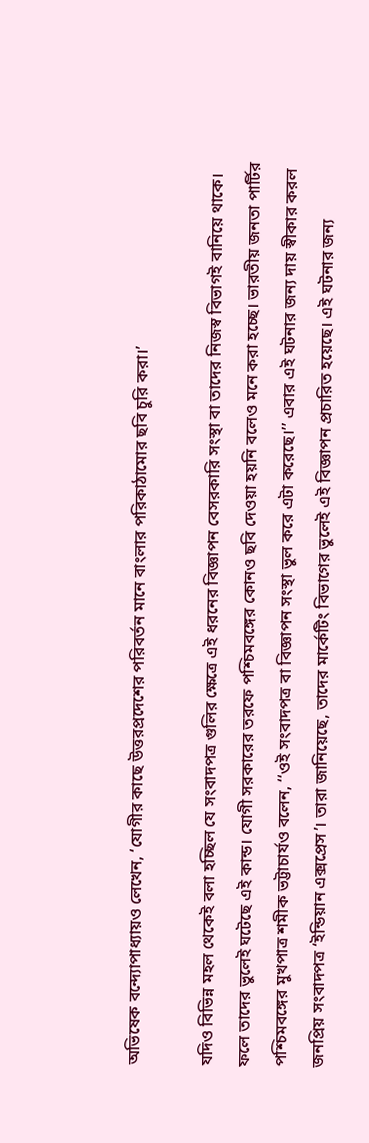অভিষেক বন্দ্যোপাধ্যায়ও লেখেন, ‘যোগীর কাছে উত্তরপ্রদেশের পরিবর্তন মানে বাংলার পরিকাঠামোর ছবি চুরি করা।’

যদিও বিভিন্ন মহল থেকেই বলা হচ্ছিল যে সংবাদপত্র গুলির ক্ষেত্রে এই ধরনের বিজ্ঞাপন বেসরকারি সংস্থা বা তাদের নিজস্ব বিভাগই বানিয়ে থাকে। ফলে তাদের ভুলেই ঘটেছে এই কান্ড। যোগী সরকারের তরফে পশ্চিমবঙ্গের কোনও ছবি দেওয়া হয়নি বলেও মনে করা হচ্ছে। ভারতীয় জনতা পার্টির পশ্চিমবঙ্গের মুখপাত্র শমীক ভট্টাচার্যও বলেন, ‘‘ওই সংবাদপত্র বা বিজ্ঞাপন সংস্থা ভুল করে এটা করেছে।’’ এবার এই ঘটনার জন্য দায় স্বীকার করল জনপ্রিয় সংবাদপত্র ‘ইন্ডিয়ান এক্সপ্রেস’। তারা জানিয়েছে, তাদের মার্কেটিং বিভাগের ভুলেই এই বিজ্ঞাপন প্রচারিত হয়েছে। এই ঘটনার জন্য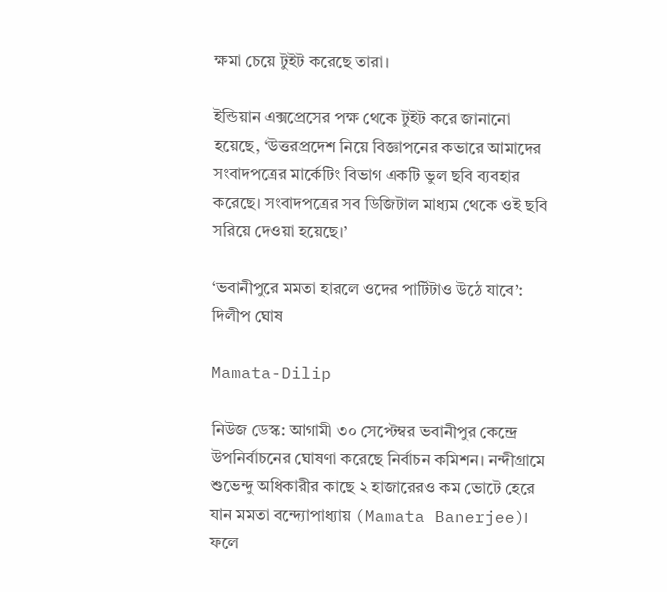ক্ষমা চেয়ে টুইট করেছে তারা।

ইন্ডিয়ান এক্সপ্রেসের পক্ষ থেকে টুইট করে জানানো হয়েছে, ‘উত্তরপ্রদেশ নিয়ে বিজ্ঞাপনের কভারে আমাদের সংবাদপত্রের মার্কেটিং বিভাগ একটি ভুল ছবি ব্যবহার করেছে। সংবাদপত্রের সব ডিজিটাল মাধ্যম থেকে ওই ছবি সরিয়ে দেওয়া হয়েছে।’

‘ভবানীপুরে মমতা হারলে ওদের পার্টিটাও উঠে যাবে’: দিলীপ ঘোষ

Mamata-Dilip

নিউজ ডেস্ক: আগামী ৩০ সেপ্টেম্বর ভবানীপুর কেন্দ্রে উপনির্বাচনের ঘোষণা করেছে নির্বাচন কমিশন। নন্দীগ্রামে শুভেন্দু অধিকারীর কাছে ২ হাজারেরও কম ভোটে হেরে যান মমতা বন্দ্যোপাধ্যায় (Mamata Banerjee)। ফলে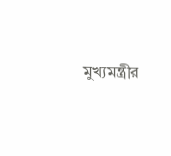মুখ্যমন্ত্রীর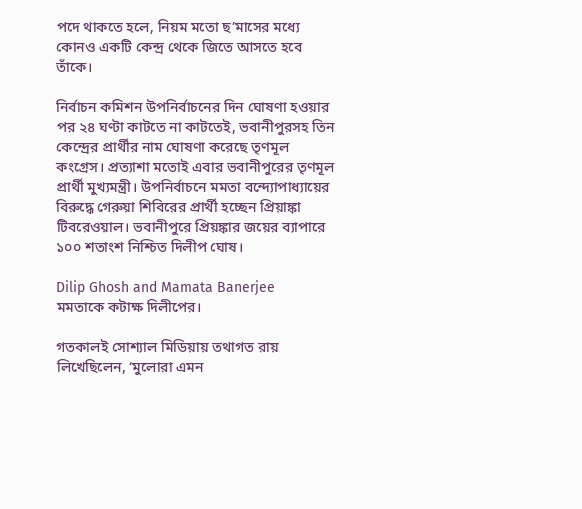পদে থাকতে হলে, নিয়ম মতো ছ’মাসের মধ্যে কোনও একটি কেন্দ্র থেকে জিতে আসতে হবে তাঁকে।

নির্বাচন কমিশন উপনির্বাচনের দিন ঘোষণা হওয়ার পর ২৪ ঘণ্টা কাটতে না কাটতেই, ভবানীপুরসহ তিন কেন্দ্রের প্রার্থীর নাম ঘোষণা করেছে তৃণমূল কংগ্রেস। প্রত্যাশা মতোই এবার ভবানীপুরের তৃণমূল প্রার্থী মুখ্যমন্ত্রী। উপনির্বাচনে মমতা বন্দ্যোপাধ্যায়ের বিরুদ্ধে গেরুয়া শিবিরের প্রার্থী হচ্ছেন প্রিয়াঙ্কা টিবরেওয়াল। ভবানীপুরে প্রিয়ঙ্কার জয়ের ব্যাপারে ১০০ শতাংশ নিশ্চিত দিলীপ ঘোষ।

Dilip Ghosh and Mamata Banerjee
মমতাকে কটাক্ষ দিলীপের।

গতকালই সোশ্যাল মিডিয়ায় তথাগত রায় লিখেছিলেন, ‘মুলোরা এমন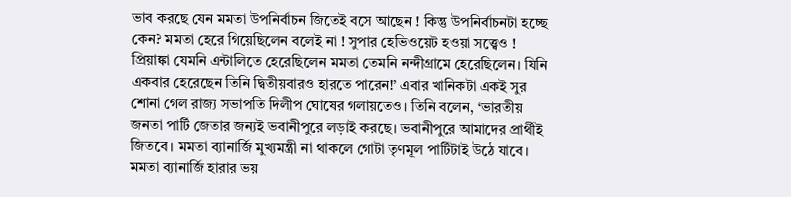ভাব করছে যেন মমতা উপনির্বাচন জিতেই বসে আছেন ! কিন্তু উপনির্বাচনটা হচ্ছে কেন? মমতা হেরে গিয়েছিলেন বলেই না ! সুপার হেভিওয়েট হওয়া সত্ত্বেও ! প্রিয়াঙ্কা যেমনি এন্টালিতে হেরেছিলেন মমতা তেমনি নন্দীগ্রামে হেরেছিলেন। যিনি একবার হেরেছেন তিনি দ্বিতীয়বারও হারতে পারেন!’ এবার খানিকটা একই সুর শোনা গেল রাজ্য সভাপতি দিলীপ ঘোষের গলায়তেও। তিনি বলেন, ‘ভারতীয় জনতা পার্টি জেতার জন্যই ভবানীপুরে লড়াই করছে। ভবানীপুরে আমাদের প্রার্থীই জিতবে। মমতা ব্যানার্জি মুখ্যমন্ত্রী না থাকলে গোটা তৃণমূল পার্টিটাই উঠে যাবে। মমতা ব্যানার্জি হারার ভয়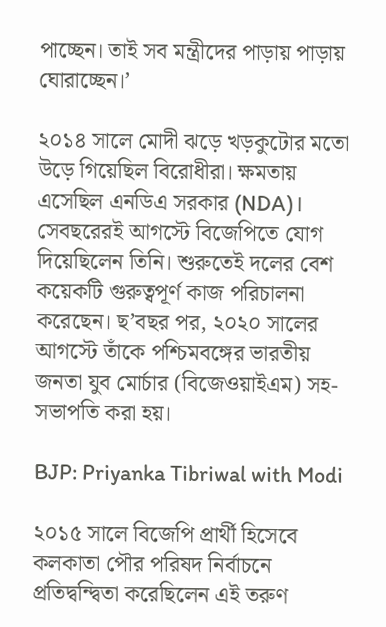পাচ্ছেন। তাই সব মন্ত্রীদের পাড়ায় পাড়ায় ঘোরাচ্ছেন।’

২০১৪ সালে মোদী ঝড়ে খড়কুটোর মতো উড়ে গিয়েছিল বিরোধীরা। ক্ষমতায় এসেছিল এনডিএ সরকার (NDA)। সেবছরেরই আগস্টে বিজেপিতে যোগ দিয়েছিলেন তিনি। শুরুতেই দলের বেশ কয়েকটি গুরুত্বপূর্ণ কাজ পরিচালনা করেছেন। ছ’বছর পর, ২০২০ সালের আগস্টে তাঁকে পশ্চিমবঙ্গের ভারতীয় জনতা যুব মোর্চার (বিজেওয়াইএম) সহ-সভাপতি করা হয়।

BJP: Priyanka Tibriwal with Modi

২০১৫ সালে বিজেপি প্রার্থী হিসেবে কলকাতা পৌর পরিষদ নির্বাচনে প্রতিদ্বন্দ্বিতা করেছিলেন এই তরুণ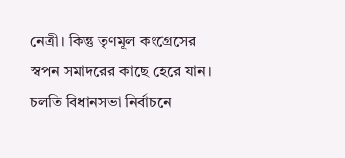নেত্রী। কিন্তু তৃণমূল কংগ্রেসের স্বপন সমাদরের কাছে হেরে যান। চলতি বিধানসভা নির্বাচনে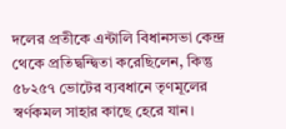দলের প্রতীকে এন্টালি বিধানসভা কেন্দ্র থেকে প্রতিদ্বন্দ্বিতা করেছিলেন, কিন্তু ৫৮২৫৭ ভোটের ব্যবধানে তৃণমূলের স্বর্ণকমল সাহার কাছে হেরে যান।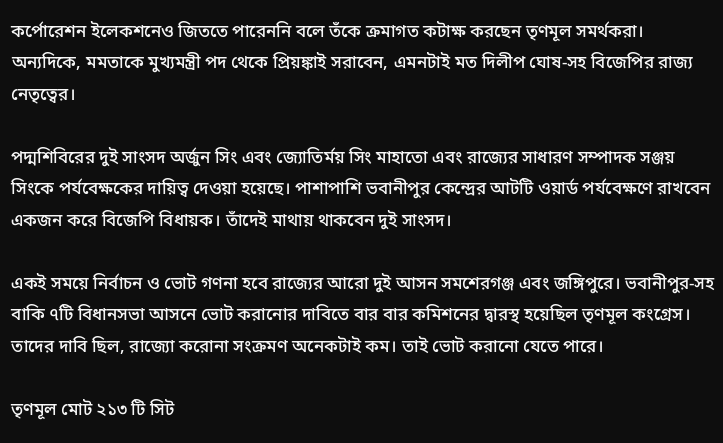কর্পোরেশন ইলেকশনেও জিততে পারেননি বলে তঁকে ক্রমাগত কটাক্ষ করছেন তৃণমূল সমর্থকরা। অন্যদিকে, মমতাকে মুখ্যমন্ত্রী পদ থেকে প্রিয়ঙ্কাই সরাবেন, এমনটাই মত দিলীপ ঘোষ-সহ বিজেপির রাজ্য নেতৃত্বের।

পদ্মশিবিরের দুই সাংসদ অর্জুন সিং এবং জ্যোতির্ময় সিং মাহাতো এবং রাজ্যের সাধারণ সম্পাদক সঞ্জয় সিংকে পর্যবেক্ষকের দায়িত্ব দেওয়া হয়েছে। পাশাপাশি ভবানীপুর কেন্দ্রের আটটি ওয়ার্ড পর্যবেক্ষণে রাখবেন একজন করে বিজেপি বিধায়ক। তাঁদেই মাথায় থাকবেন দুই সাংসদ।

একই সময়ে নির্বাচন ও ভোট গণনা হবে রাজ্যের আরো দুই আসন সমশেরগঞ্জ এবং জঙ্গিপুরে। ভবানীপুর-সহ বাকি ৭টি বিধানসভা আসনে ভোট করানোর দাবিতে বার বার কমিশনের দ্বারস্থ হয়েছিল তৃণমূল কংগ্রেস। তাদের দাবি ছিল, রাজ্যো করোনা সংক্রমণ অনেকটাই কম। তাই ভোট করানো যেতে পারে।

তৃণমূল মোট ২১৩ টি সিট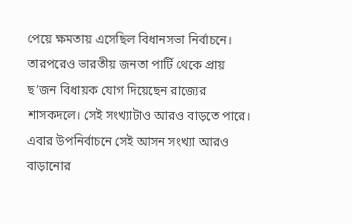পেয়ে ক্ষমতায় এসেছিল বিধানসভা নির্বাচনে। তারপরেও ভারতীয় জনতা পার্টি থেকে প্রায় ছ’জন বিধায়ক যোগ দিয়েছেন রাজ্যের শাসকদলে। সেই সংখ্যাটাও আরও বাড়তে পারে। এবার উপনির্বাচনে সেই আসন সংখ্যা আরও বাড়ানোর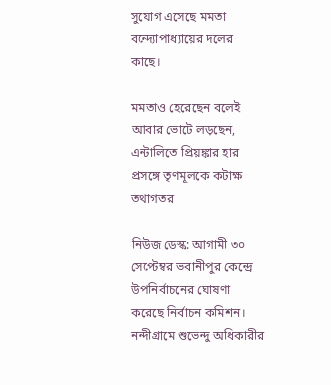সুযোগ এসেছে মমতা বন্দ্যোপাধ্যায়ের দলের কাছে।

মমতাও হেরেছেন বলেই আবার ভোটে লড়ছেন, এন্টালিতে প্রিয়ঙ্কার হার প্রসঙ্গে তৃণমূলকে কটাক্ষ তথাগতর

নিউজ ডেস্ক: আগামী ৩০ সেপ্টেম্বর ভবানীপুর কেন্দ্রে উপনির্বাচনের ঘোষণা করেছে নির্বাচন কমিশন। নন্দীগ্রামে শুভেন্দু অধিকারীর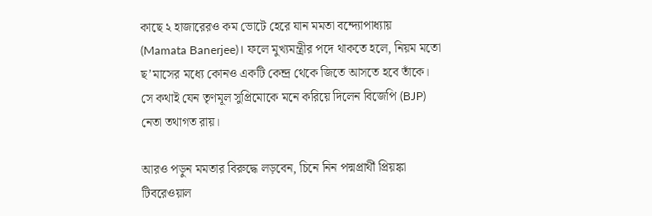কাছে ২ হাজারেরও কম ভোটে হেরে যান মমতা বন্দ্যোপাধ্যায় (Mamata Banerjee)। ফলে মুখ্যমন্ত্রীর পদে থাকতে হলে, নিয়ম মতো ছ’মাসের মধ্যে কোনও একটি কেন্দ্র থেকে জিতে আসতে হবে তাঁকে। সে কথাই যেন তৃণমূল সুপ্রিমোকে মনে করিয়ে দিলেন বিজেপি (BJP) নেতা তথাগত রায়।

আরও পড়ুন মমতার বিরুদ্ধে লড়বেন, চিনে নিন পদ্মপ্রার্থী প্রিয়ঙ্কা টিবরেওয়াল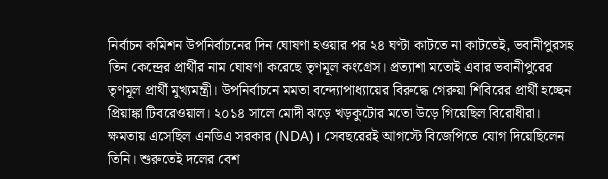নির্বাচন কমিশন উপনির্বাচনের দিন ঘোষণা হওয়ার পর ২৪ ঘণ্টা কাটতে না কাটতেই, ভবানীপুরসহ তিন কেন্দ্রের প্রার্থীর নাম ঘোষণা করেছে তৃণমূল কংগ্রেস। প্রত্যাশা মতোই এবার ভবানীপুরের তৃণমূল প্রার্থী মুখ্যমন্ত্রী। উপনির্বাচনে মমতা বন্দ্যোপাধ্যায়ের বিরুদ্ধে গেরুয়া শিবিরের প্রার্থী হচ্ছেন প্রিয়াঙ্কা টিবরেওয়াল। ২০১৪ সালে মোদী ঝড়ে খড়কুটোর মতো উড়ে গিয়েছিল বিরোধীরা। ক্ষমতায় এসেছিল এনডিএ সরকার (NDA)। সেবছরেরই আগস্টে বিজেপিতে যোগ দিয়েছিলেন তিনি। শুরুতেই দলের বেশ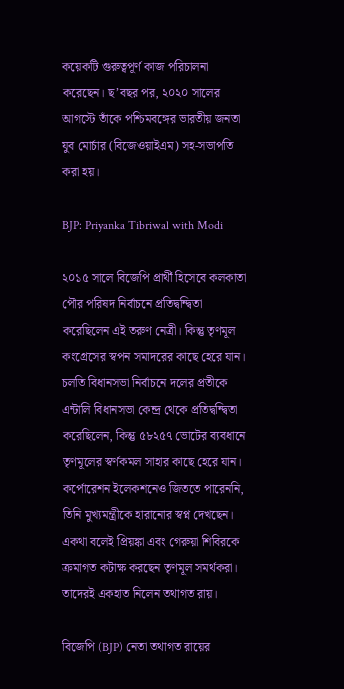কয়েকটি গুরুত্বপূর্ণ কাজ পরিচালনা করেছেন। ছ’বছর পর, ২০২০ সালের আগস্টে তাঁকে পশ্চিমবঙ্গের ভারতীয় জনতা যুব মোর্চার (বিজেওয়াইএম) সহ-সভাপতি করা হয়।

BJP: Priyanka Tibriwal with Modi

২০১৫ সালে বিজেপি প্রার্থী হিসেবে কলকাতা পৌর পরিষদ নির্বাচনে প্রতিদ্বন্দ্বিতা করেছিলেন এই তরুণ নেত্রী। কিন্তু তৃণমূল কংগ্রেসের স্বপন সমাদরের কাছে হেরে যান। চলতি বিধানসভা নির্বাচনে দলের প্রতীকে এন্টালি বিধানসভা কেন্দ্র থেকে প্রতিদ্বন্দ্বিতা করেছিলেন, কিন্তু ৫৮২৫৭ ভোটের ব্যবধানে তৃণমূলের স্বর্ণকমল সাহার কাছে হেরে যান। কর্পোরেশন ইলেকশনেও জিততে পারেননি, তিনি মুখ্যমন্ত্রীকে হারানোর স্বপ্ন দেখছেন। একথা বলেই প্রিয়ঙ্কা এবং গেরুয়া শিবিরকে ক্রমাগত কটাক্ষ করছেন তৃণমূল সমর্থকরা। তাদেরই একহাত নিলেন তথাগত রায়।

বিজেপি (BJP) নেতা তথাগত রায়ের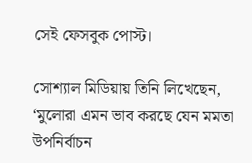সেই ফেসবুক পোস্ট।

সোশ্যাল মিডিয়ায় তিনি লিখেছেন, ‘মুলোরা এমন ভাব করছে যেন মমতা উপনির্বাচন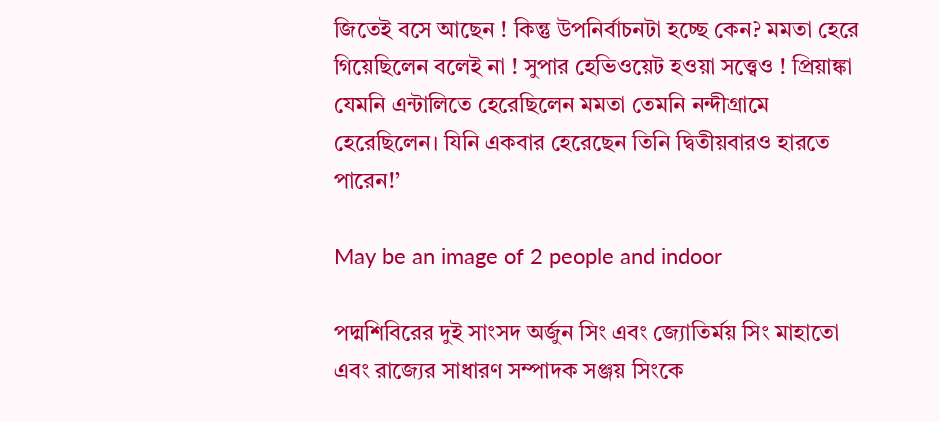জিতেই বসে আছেন ! কিন্তু উপনির্বাচনটা হচ্ছে কেন? মমতা হেরে গিয়েছিলেন বলেই না ! সুপার হেভিওয়েট হওয়া সত্ত্বেও ! প্রিয়াঙ্কা যেমনি এন্টালিতে হেরেছিলেন মমতা তেমনি নন্দীগ্রামে হেরেছিলেন। যিনি একবার হেরেছেন তিনি দ্বিতীয়বারও হারতে পারেন!’

May be an image of 2 people and indoor

পদ্মশিবিরের দুই সাংসদ অর্জুন সিং এবং জ্যোতির্ময় সিং মাহাতো এবং রাজ্যের সাধারণ সম্পাদক সঞ্জয় সিংকে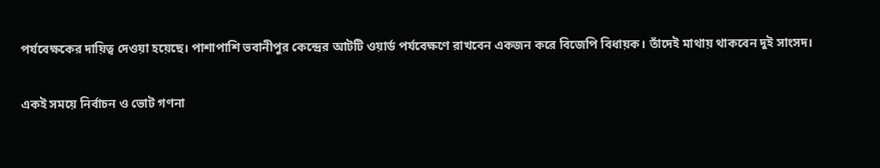পর্যবেক্ষকের দায়িত্ব দেওয়া হয়েছে। পাশাপাশি ভবানীপুর কেন্দ্রের আটটি ওয়ার্ড পর্যবেক্ষণে রাখবেন একজন করে বিজেপি বিধায়ক। তাঁদেই মাথায় থাকবেন দুই সাংসদ।

একই সময়ে নির্বাচন ও ভোট গণনা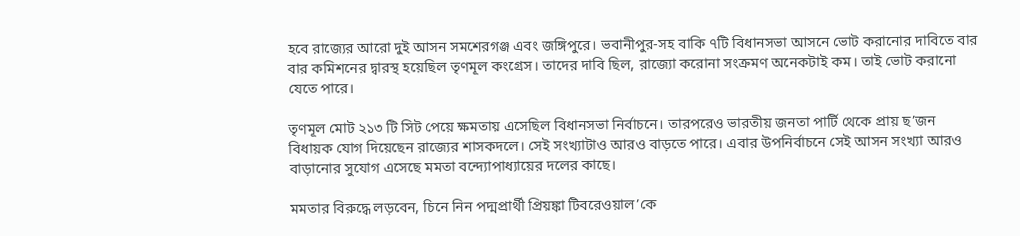হবে রাজ্যের আরো দুই আসন সমশেরগঞ্জ এবং জঙ্গিপুরে। ভবানীপুর-সহ বাকি ৭টি বিধানসভা আসনে ভোট করানোর দাবিতে বার বার কমিশনের দ্বারস্থ হয়েছিল তৃণমূল কংগ্রেস। তাদের দাবি ছিল, রাজ্যো করোনা সংক্রমণ অনেকটাই কম। তাই ভোট করানো যেতে পারে।

তৃণমূল মোট ২১৩ টি সিট পেয়ে ক্ষমতায় এসেছিল বিধানসভা নির্বাচনে। তারপরেও ভারতীয় জনতা পার্টি থেকে প্রায় ছ’জন বিধায়ক যোগ দিয়েছেন রাজ্যের শাসকদলে। সেই সংখ্যাটাও আরও বাড়তে পারে। এবার উপনির্বাচনে সেই আসন সংখ্যা আরও বাড়ানোর সুযোগ এসেছে মমতা বন্দ্যোপাধ্যায়ের দলের কাছে।

মমতার বিরুদ্ধে লড়বেন, চিনে নিন পদ্মপ্রার্থী প্রিয়ঙ্কা টিবরেওয়াল’কে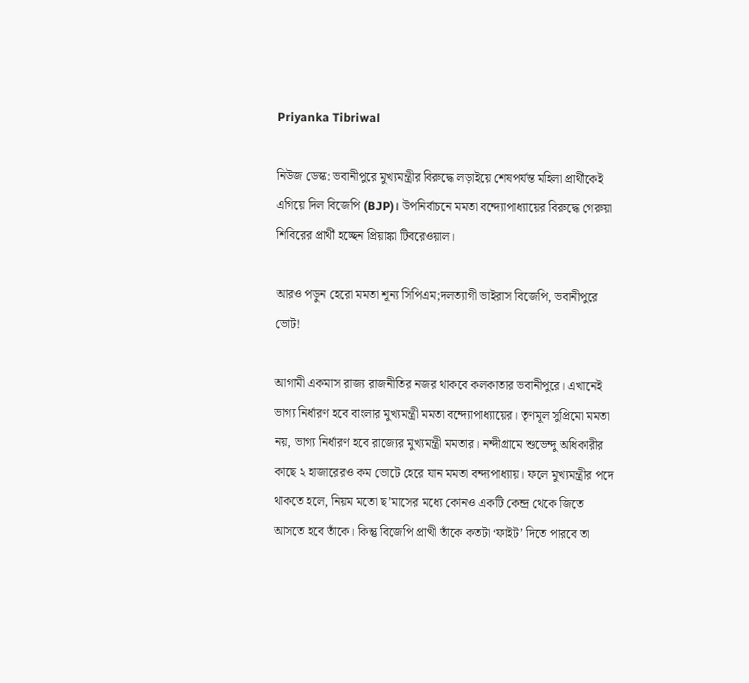Priyanka Tibriwal

নিউজ ডেস্ক: ভবানীপুরে মুখ্যমন্ত্রীর বিরুদ্ধে লড়াইয়ে শেষপর্যন্ত মহিলা প্রার্থীকেই এগিয়ে দিল বিজেপি (BJP)। উপনির্বাচনে মমতা বন্দ্যোপাধ্যায়ের বিরুদ্ধে গেরুয়া শিবিরের প্রার্থী হচ্ছেন প্রিয়াঙ্কা টিবরেওয়াল।

আরও পড়ুন হেরো মমতা শূন্য সিপিএম;দলত্যাগী ভাইরাস বিজেপি, ভবানীপুরে ভোট!

আগামী একমাস রাজ্য রাজনীতির নজর থাকবে কলকাতার ভবানীপুরে। এখানেই ভাগ্য নির্ধারণ হবে বাংলার মুখ্যমন্ত্রী মমতা বন্দ্যোপাধ্যায়ের। তৃণমূল সুপ্রিমো মমতা নয়, ভাগ্য নির্ধারণ হবে রাজ্যের মুখ্যমন্ত্রী মমতার। নন্দীগ্রামে শুভেন্দু অধিকারীর কাছে ২ হাজারেরও কম ভোটে হেরে যান মমতা বন্দ্যপাধ্যায়। ফলে মুখ্যমন্ত্রীর পদে থাকতে হলে, নিয়ম মতো ছ’মাসের মধ্যে কোনও একটি কেন্দ্র থেকে জিতে আসতে হবে তাঁকে। কিন্তু বিজেপি প্রাত্থী তাঁকে কতটা ‘ফাইট’ দিতে পারবে তা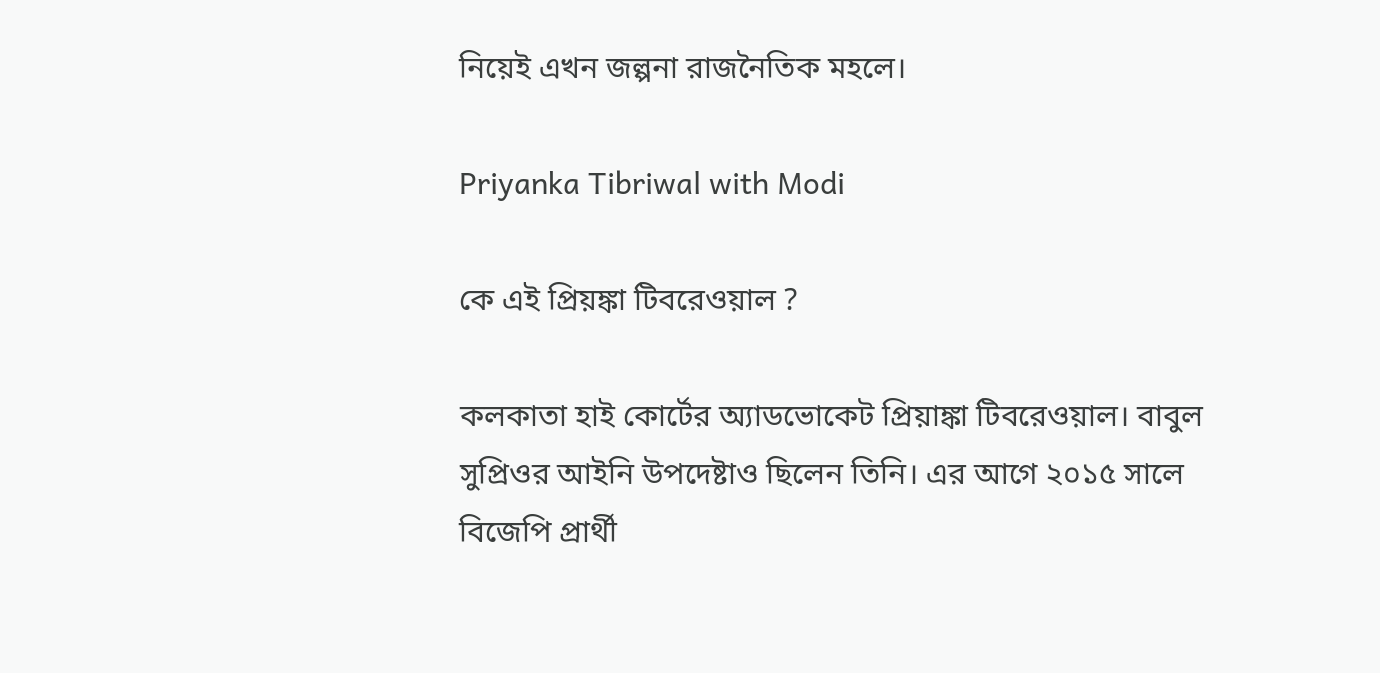নিয়েই এখন জল্পনা রাজনৈতিক মহলে।

Priyanka Tibriwal with Modi

কে এই প্রিয়ঙ্কা টিবরেওয়াল ?

কলকাতা হাই কোর্টের অ্যাডভোকেট প্রিয়াঙ্কা টিবরেওয়াল। বাবুল সুপ্রিওর আইনি উপদেষ্টাও ছিলেন তিনি। এর আগে ২০১৫ সালে বিজেপি প্রার্থী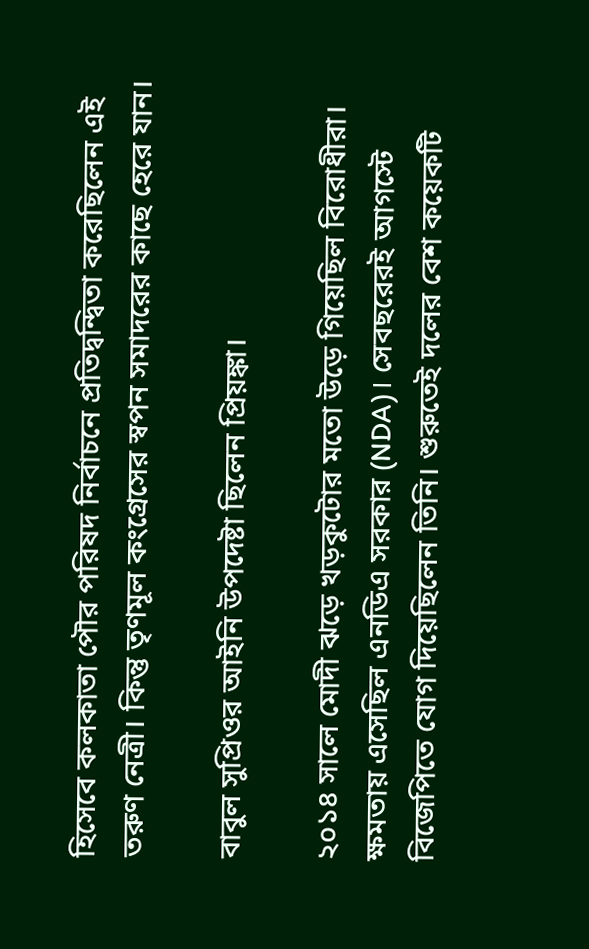হিসেবে কলকাতা পৌর পরিষদ নির্বাচনে প্রতিদ্বন্দ্বিতা করেছিলেন এই তরুণ নেত্রী। কিন্তু তৃণমূল কংগ্রেসের স্বপন সমাদরের কাছে হেরে যান।

বাবুল সুপ্রিওর আইনি উপদেষ্টা ছিলেন প্রিয়ঙ্কা।

২০১৪ সালে মোদী ঝড়ে খড়কুটোর মতো উড়ে গিয়েছিল বিরোধীরা। ক্ষমতায় এসেছিল এনডিএ সরকার (NDA)। সেবছরেরই আগস্টে বিজেপিতে যোগ দিয়েছিলেন তিনি। শুরুতেই দলের বেশ কয়েকটি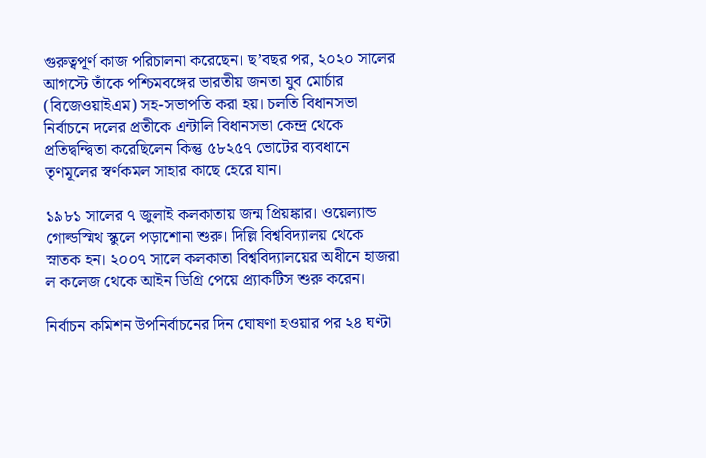গুরুত্বপূর্ণ কাজ পরিচালনা করেছেন। ছ’বছর পর, ২০২০ সালের আগস্টে তাঁকে পশ্চিমবঙ্গের ভারতীয় জনতা যুব মোর্চার (বিজেওয়াইএম) সহ-সভাপতি করা হয়। চলতি বিধানসভা নির্বাচনে দলের প্রতীকে এন্টালি বিধানসভা কেন্দ্র থেকে প্রতিদ্বন্দ্বিতা করেছিলেন কিন্তু ৫৮২৫৭ ভোটের ব্যবধানে তৃণমূলের স্বর্ণকমল সাহার কাছে হেরে যান।

১৯৮১ সালের ৭ জুলাই কলকাতায় জন্ম প্রিয়ঙ্কার। ওয়েল্যান্ড গোল্ডস্মিথ স্কুলে পড়াশোনা শুরু। দিল্লি বিশ্ববিদ্যালয় থেকে স্নাতক হন। ২০০৭ সালে কলকাতা বিশ্ববিদ্যালয়ের অধীনে হাজরা ল কলেজ থেকে আইন ডিগ্রি পেয়ে প্র্যাকটিস শুরু করেন।

নির্বাচন কমিশন উপনির্বাচনের দিন ঘোষণা হওয়ার পর ২৪ ঘণ্টা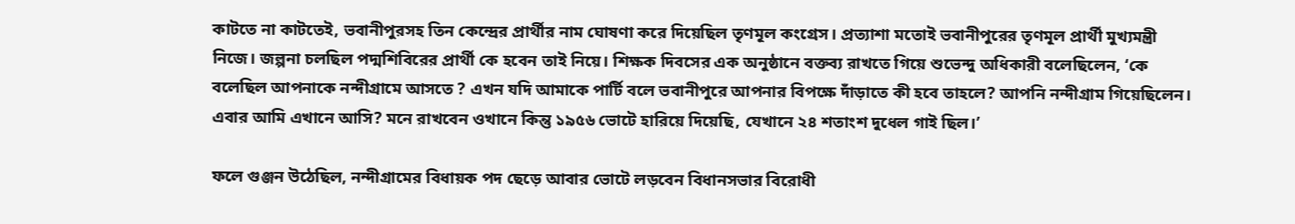কাটতে না কাটতেই, ভবানীপুরসহ তিন কেন্দ্রের প্রার্থীর নাম ঘোষণা করে দিয়েছিল তৃণমূল কংগ্রেস। প্রত্যাশা মতোই ভবানীপুরের তৃণমূল প্রার্থী মুখ্যমন্ত্রী নিজে। জল্পনা চলছিল পদ্মশিবিরের প্রার্থী কে হবেন তাই নিয়ে। শিক্ষক দিবসের এক অনুষ্ঠানে বক্তব্য রাখতে গিয়ে শুভেন্দু অধিকারী বলেছিলেন, ‘কে বলেছিল আপনাকে নন্দীগ্রামে আসতে ? এখন যদি আমাকে পার্টি বলে ভবানীপুরে আপনার বিপক্ষে দাঁড়াতে কী হবে তাহলে? আপনি নন্দীগ্রাম গিয়েছিলেন। এবার আমি এখানে আসি? মনে রাখবেন ওখানে কিন্তু ১৯৫৬ ভোটে হারিয়ে দিয়েছি, যেখানে ২৪ শতাংশ দুধেল গাই ছিল।’

ফলে গুঞ্জন উঠেছিল, নন্দীগ্রামের বিধায়ক পদ ছেড়ে আবার ভোটে লড়বেন বিধানসভার বিরোধী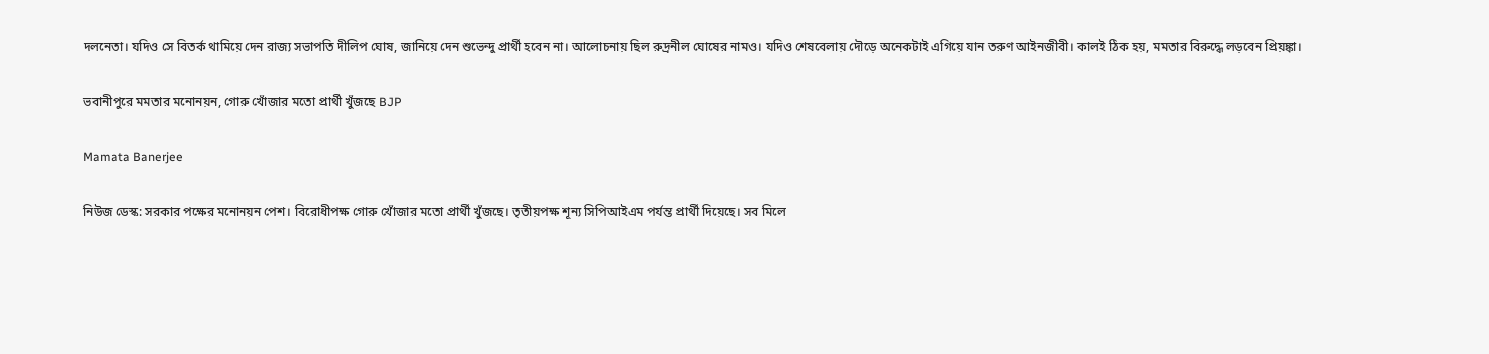দলনেতা। যদিও সে বিতর্ক থামিয়ে দেন রাজ্য সভাপতি দীলিপ ঘোষ, জানিয়ে দেন শুভেন্দু প্রার্থী হবেন না। আলোচনায় ছিল রুদ্রনীল ঘোষের নামও। যদিও শেষবেলায় দৌড়ে অনেকটাই এগিয়ে যান তরুণ আইনজীবী। কালই ঠিক হয়, মমতার বিরুদ্ধে লড়বেন প্রিয়ঙ্কা।

ভবানীপুরে মমতার মনোনয়ন, গোরু খোঁজার মতো প্রার্থী খুঁজছে BJP

Mamata Banerjee

নিউজ ডেস্ক: সরকার পক্ষের মনোনয়ন পেশ। বিরোধীপক্ষ গোরু খোঁজার মতো প্রার্থী খুঁজছে। তৃতীয়পক্ষ শূন্য সিপিআইএম পর্যন্ত প্রার্থী দিয়েছে। সব মিলে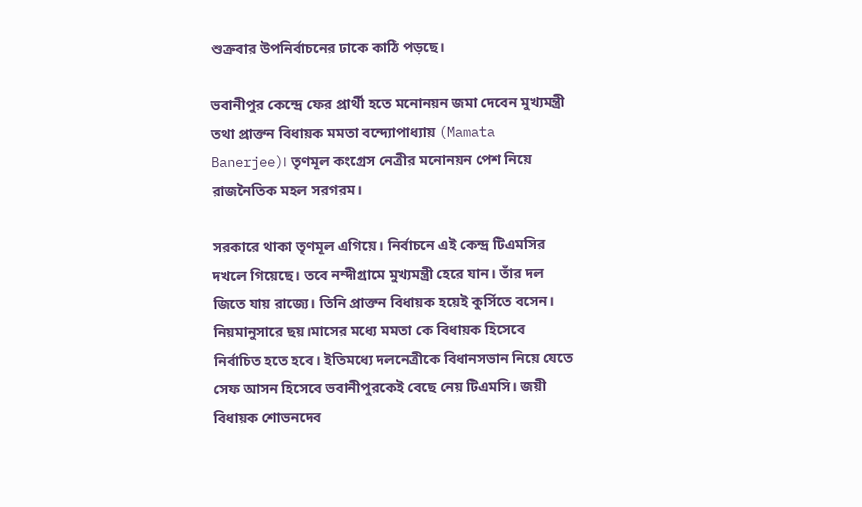শুক্রবার উপনির্বাচনের ঢাকে কাঠি পড়ছে।

ভবানীপুর কেন্দ্রে ফের প্রার্থী হতে মনোনয়ন জমা দেবেন মুখ্যমন্ত্রী তথা প্রাক্তন বিধায়ক মমতা বন্দ্যোপাধ্যায় (Mamata Banerjee)। তৃণমূল কংগ্রেস নেত্রীর মনোনয়ন পেশ নিয়ে রাজনৈতিক মহল সরগরম।

সরকারে থাকা তৃণমূল এগিয়ে। নির্বাচনে এই কেন্দ্র টিএমসির দখলে গিয়েছে। তবে নন্দীগ্রামে মুখ্যমন্ত্রী হেরে যান। তাঁর দল জিতে যায় রাজ্যে। তিনি প্রাক্তন বিধায়ক হয়েই কুর্সিতে বসেন। নিয়মানুসারে ছয়।মাসের মধ্যে মমতা কে বিধায়ক হিসেবে নির্বাচিত হতে হবে। ইতিমধ্যে দলনেত্রীকে বিধানসভান নিয়ে যেতে সেফ আসন হিসেবে ভবানীপুরকেই বেছে নেয় টিএমসি। জয়ী বিধায়ক শোভনদেব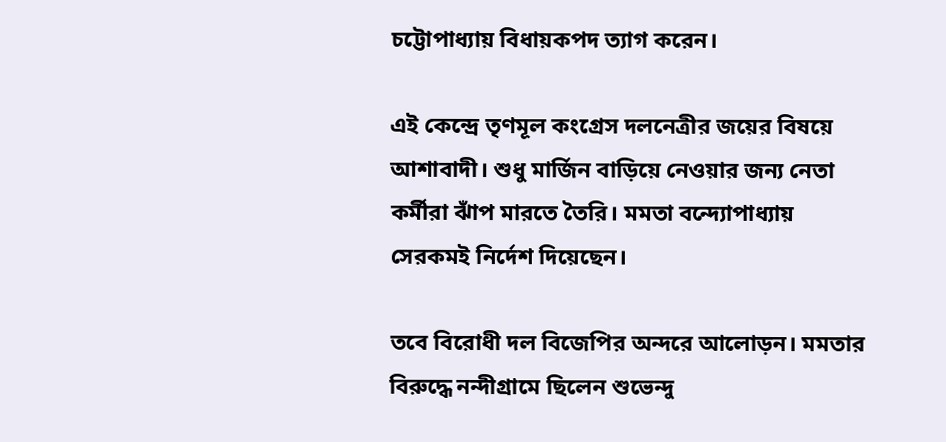চট্টোপাধ্যায় বিধায়কপদ ত্যাগ করেন।

এই কেন্দ্রে তৃণমূল কংগ্রেস দলনেত্রীর জয়ের বিষয়ে আশাবাদী। শুধু মার্জিন বাড়িয়ে নেওয়ার জন্য নেতা কর্মীরা ঝাঁপ মারতে তৈরি। মমতা বন্দ্যোপাধ্যায় সেরকমই নির্দেশ দিয়েছেন।

তবে বিরোধী দল বিজেপির অন্দরে আলোড়ন। মমতার বিরুদ্ধে নন্দীগ্রামে ছিলেন শুভেন্দু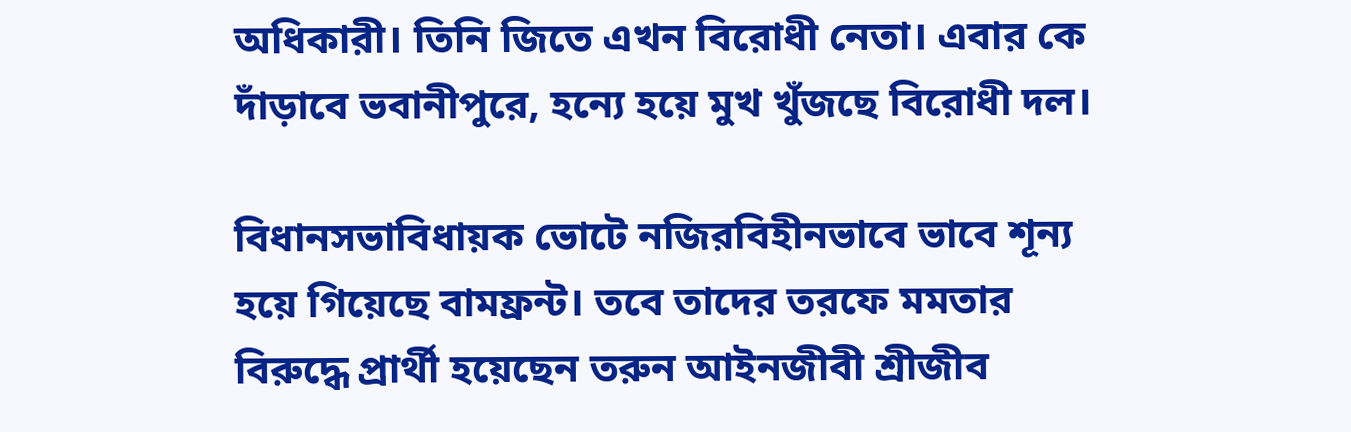অধিকারী। তিনি জিতে এখন বিরোধী নেতা। এবার কে দাঁড়াবে ভবানীপুরে, হন্যে হয়ে মুখ খুঁজছে বিরোধী দল।

বিধানসভাবিধায়ক ভোটে নজিরবিহীনভাবে ভাবে শূন্য হয়ে গিয়েছে বামফ্রন্ট। তবে তাদের তরফে মমতার বিরুদ্ধে প্রার্থী হয়েছেন তরুন আইনজীবী শ্রীজীব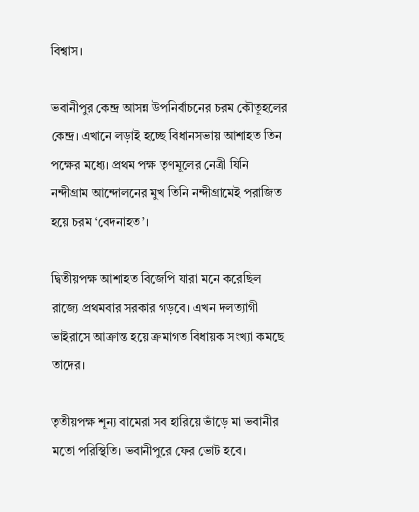বিশ্বাস।

ভবানীপুর কেন্দ্র আসন্ন উপনির্বাচনের চরম কৌতূহলের কেন্দ্র। এখানে লড়াই হচ্ছে বিধানসভায় আশাহত তিন পক্ষের মধ্যে। প্রথম পক্ষ তৃণমূলের নেত্রী যিনি নন্দীগ্রাম আন্দোলনের মুখ তিনি নন্দীগ্রামেই পরাজিত হয়ে চরম ‘বেদনাহত’।

দ্বিতীয়পক্ষ আশাহত বিজেপি যারা মনে করেছিল রাজ্যে প্রথমবার সরকার গড়বে। এখন দলত্যাগী ভাইরাসে আক্রান্ত হয়ে ক্রমাগত বিধায়ক সংখ্যা কমছে তাদের।

তৃতীয়পক্ষ শূন্য বামেরা সব হারিয়ে ভাঁড়ে মা ভবানীর মতো পরিস্থিতি। ভবানীপুরে ফের ভোট হবে।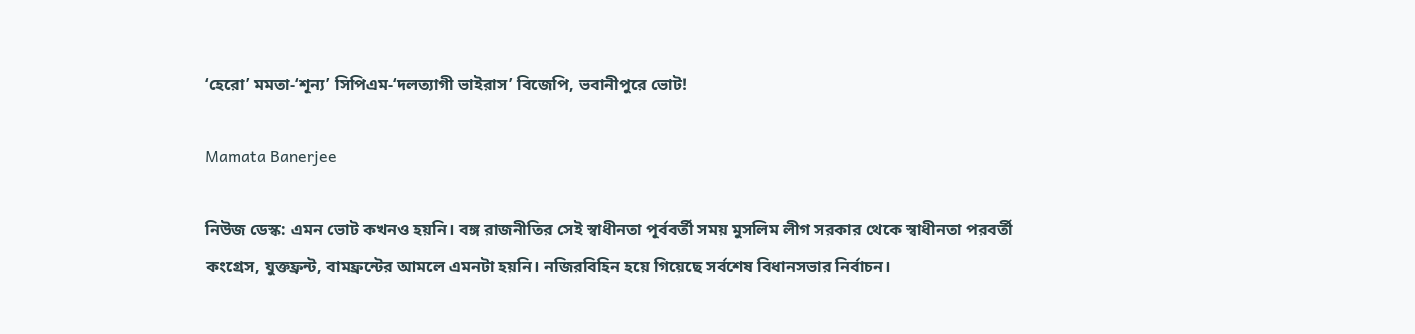‘হেরো’ মমতা-‘শূন্য’ সিপিএম-‘দলত্যাগী ভাইরাস’ বিজেপি, ভবানীপুরে ভোট!

Mamata Banerjee

নিউজ ডেস্ক: এমন ভোট কখনও হয়নি। বঙ্গ রাজনীতির সেই স্বাধীনতা পূর্ববর্তী সময় মুসলিম লীগ সরকার থেকে স্বাধীনতা পরবর্তী কংগ্রেস, যুক্তফ্রন্ট, বামফ্রন্টের আমলে এমনটা হয়নি। নজিরবিহিন হয়ে গিয়েছে সর্বশেষ বিধানসভার নির্বাচন।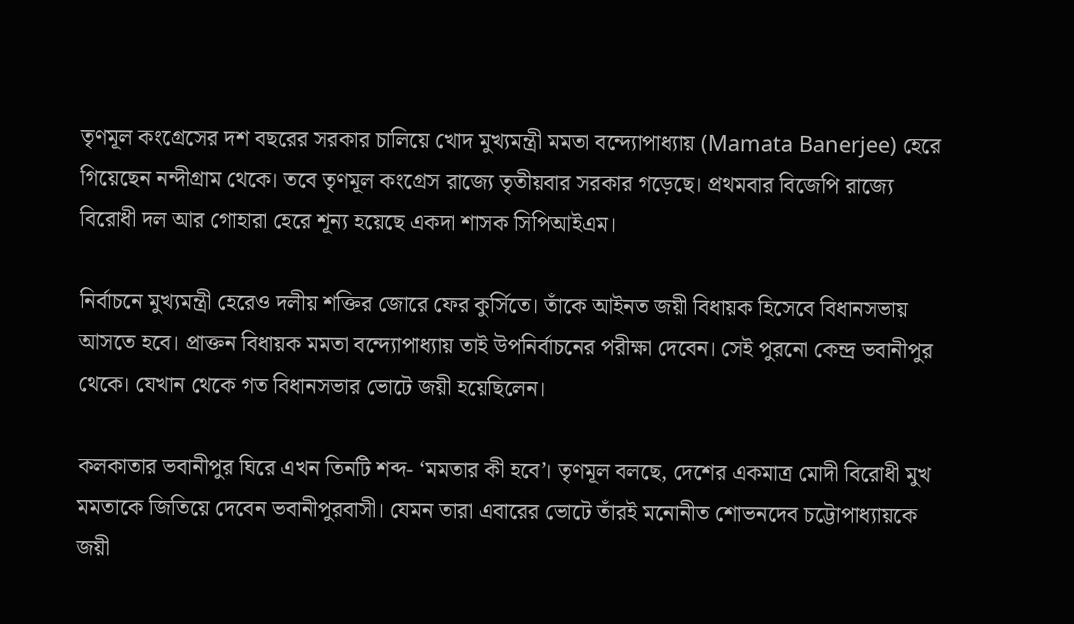তৃণমূল কংগ্রেসের দশ বছরের সরকার চালিয়ে খোদ মুখ্যমন্ত্রী মমতা বন্দ্যোপাধ্যায় (Mamata Banerjee) হেরে গিয়েছেন নন্দীগ্রাম থেকে। তবে তৃণমূল কংগ্রেস রাজ্যে তৃতীয়বার সরকার গড়েছে। প্রথমবার বিজেপি রাজ্যে বিরোধী দল আর গোহারা হেরে শূন্য হয়েছে একদা শাসক সিপিআইএম।

নির্বাচনে মুখ্যমন্ত্রী হেরেও দলীয় শক্তির জোরে ফের কুর্সিতে। তাঁকে আইনত জয়ী বিধায়ক হিসেবে বিধানসভায় আসতে হবে। প্রাক্তন বিধায়ক মমতা বন্দ্যোপাধ্যায় তাই উপনির্বাচনের পরীক্ষা দেবেন। সেই পুরনো কেন্দ্র ভবানীপুর থেকে। যেখান থেকে গত বিধানসভার ভোটে জয়ী হয়েছিলেন।

কলকাতার ভবানীপুর ঘিরে এখন তিনটি শব্দ- ‘মমতার কী হবে’। তৃণমূল বলছে, দেশের একমাত্র মোদী বিরোধী মুখ মমতাকে জিতিয়ে দেবেন ভবানীপুরবাসী। যেমন তারা এবারের ভোটে তাঁরই মনোনীত শোভনদেব চট্টোপাধ্যায়কে জয়ী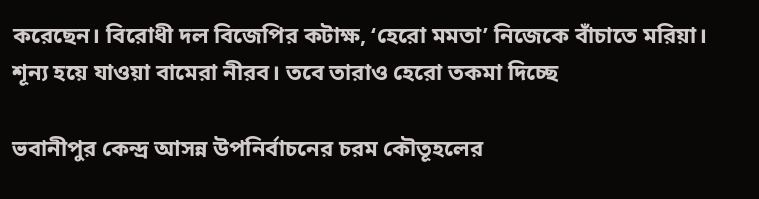করেছেন। বিরোধী দল বিজেপির কটাক্ষ, ‘হেরো মমতা’ নিজেকে বাঁচাতে মরিয়া। শূন্য হয়ে যাওয়া বামেরা নীরব। তবে তারাও হেরো তকমা দিচ্ছে

ভবানীপুর কেন্দ্র আসন্ন উপনির্বাচনের চরম কৌতূহলের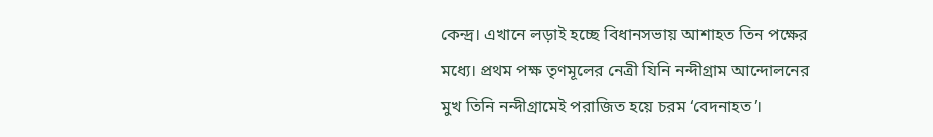কেন্দ্র। এখানে লড়াই হচ্ছে বিধানসভায় আশাহত তিন পক্ষের মধ্যে। প্রথম পক্ষ তৃণমূলের নেত্রী যিনি নন্দীগ্রাম আন্দোলনের মুখ তিনি নন্দীগ্রামেই পরাজিত হয়ে চরম ‘বেদনাহত’।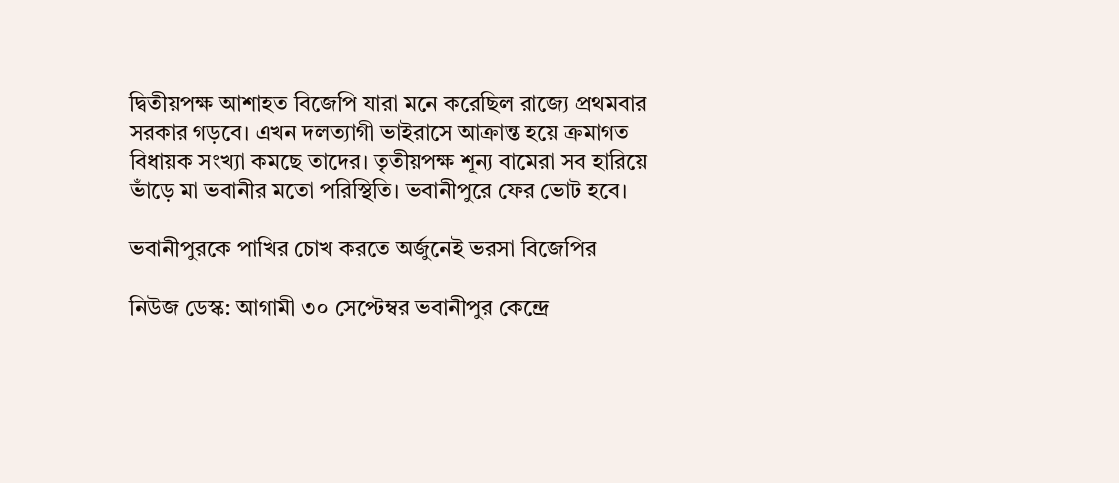দ্বিতীয়পক্ষ আশাহত বিজেপি যারা মনে করেছিল রাজ্যে প্রথমবার সরকার গড়বে। এখন দলত্যাগী ভাইরাসে আক্রান্ত হয়ে ক্রমাগত বিধায়ক সংখ্যা কমছে তাদের। তৃতীয়পক্ষ শূন্য বামেরা সব হারিয়ে ভাঁড়ে মা ভবানীর মতো পরিস্থিতি। ভবানীপুরে ফের ভোট হবে।

ভবানীপুরকে পাখির চোখ করতে অর্জুনেই ভরসা বিজেপির

নিউজ ডেস্ক: আগামী ৩০ সেপ্টেম্বর ভবানীপুর কেন্দ্রে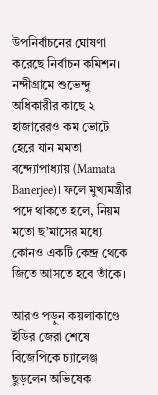উপনির্বাচনের ঘোষণা করেছে নির্বাচন কমিশন। নন্দীগ্রামে শুভেন্দু অধিকারীর কাছে ২ হাজারেরও কম ভোটে হেরে যান মমতা বন্দ্যোপাধ্যায় (Mamata Banerjee)। ফলে মুখ্যমন্ত্রীর পদে থাকতে হলে, নিয়ম মতো ছ’মাসের মধ্যে কোনও একটি কেন্দ্র থেকে জিতে আসতে হবে তাঁকে।

আরও পড়ুন কয়লাকাণ্ডে ইডির জেরা শেষে বিজেপিকে চ্যালেঞ্জ ছুড়লেন অভিষেক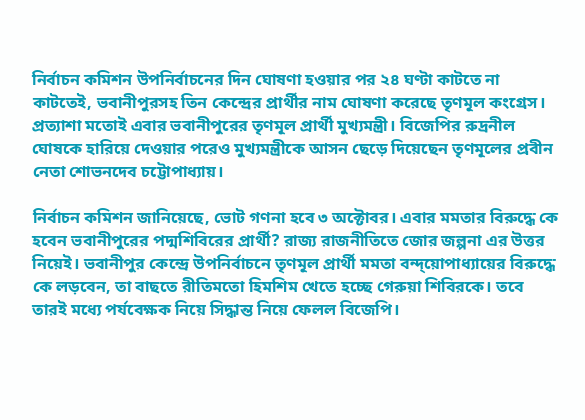নির্বাচন কমিশন উপনির্বাচনের দিন ঘোষণা হওয়ার পর ২৪ ঘণ্টা কাটতে না কাটতেই, ভবানীপুরসহ তিন কেন্দ্রের প্রার্থীর নাম ঘোষণা করেছে তৃণমূল কংগ্রেস। প্রত্যাশা মতোই এবার ভবানীপুরের তৃণমূল প্রার্থী মুখ্যমন্ত্রী। বিজেপির রুদ্রনীল ঘোষকে হারিয়ে দেওয়ার পরেও মুখ্যমন্ত্রীকে আসন ছেড়ে দিয়েছেন তৃণমূলের প্রবীন নেতা শোভনদেব চট্টোপাধ্যায়।

নির্বাচন কমিশন জানিয়েছে, ভোট গণনা হবে ৩ অক্টোবর। এবার মমতার বিরুদ্ধে কে হবেন ভবানীপুরের পদ্মশিবিরের প্রার্থী? রাজ্য রাজনীতিতে জোর জল্পনা এর উত্তর নিয়েই। ভবানীপুর কেন্দ্রে উপনির্বাচনে তৃণমূল প্রার্থী মমতা বন্দ্য়োপাধ্যায়ের বিরুদ্ধে কে লড়বেন, তা বাছতে রীতিমতো হিমশিম খেতে হচ্ছে গেরুয়া শিবিরকে। তবে তারই মধ্যে পর্যবেক্ষক নিয়ে সিদ্ধান্ত নিয়ে ফেলল বিজেপি।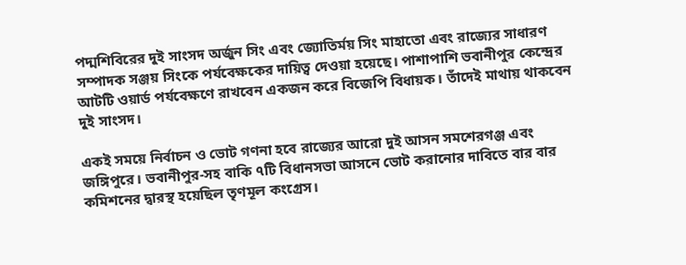পদ্মশিবিরের দুই সাংসদ অর্জুন সিং এবং জ্যোতির্ময় সিং মাহাতো এবং রাজ্যের সাধারণ সম্পাদক সঞ্জয় সিংকে পর্যবেক্ষকের দায়িত্ব দেওয়া হয়েছে। পাশাপাশি ভবানীপুর কেন্দ্রের আটটি ওয়ার্ড পর্যবেক্ষণে রাখবেন একজন করে বিজেপি বিধায়ক। তাঁদেই মাথায় থাকবেন দুই সাংসদ।

একই সময়ে নির্বাচন ও ভোট গণনা হবে রাজ্যের আরো দুই আসন সমশেরগঞ্জ এবং জঙ্গিপুরে। ভবানীপুর-সহ বাকি ৭টি বিধানসভা আসনে ভোট করানোর দাবিতে বার বার কমিশনের দ্বারস্থ হয়েছিল তৃণমূল কংগ্রেস।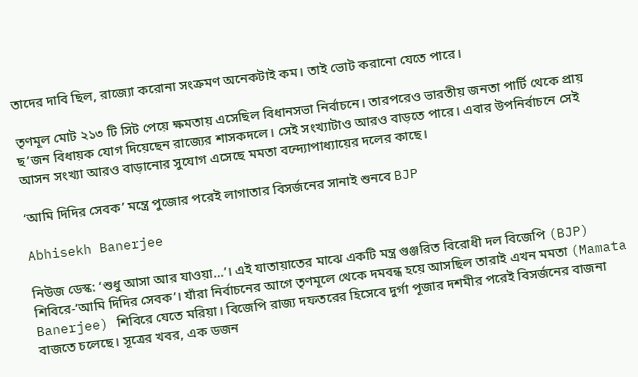তাদের দাবি ছিল, রাজ্যো করোনা সংক্রমণ অনেকটাই কম। তাই ভোট করানো যেতে পারে।

তৃণমূল মোট ২১৩ টি সিট পেয়ে ক্ষমতায় এসেছিল বিধানসভা নির্বাচনে। তারপরেও ভারতীয় জনতা পার্টি থেকে প্রায় ছ’জন বিধায়ক যোগ দিয়েছেন রাজ্যের শাসকদলে। সেই সংখ্যাটাও আরও বাড়তে পারে। এবার উপনির্বাচনে সেই আসন সংখ্যা আরও বাড়ানোর সুযোগ এসেছে মমতা বন্দ্যোপাধ্যায়ের দলের কাছে।

‘আমি দিদির সেবক’ মন্ত্রে পুজোর পরেই লাগাতার বিসর্জনের সানাই শুনবে BJP

Abhisekh Banerjee

নিউজ ডেস্ক: ‘শুধু আসা আর যাওয়া…’। এই যাতায়াতের মাঝে একটি মন্ত্র গুঞ্জরিত বিরোধী দল বিজেপি (BJP) শিবিরে-‘আমি দিদির সেবক’। যাঁরা নির্বাচনের আগে তৃণমূলে থেকে দমবন্ধ হয়ে আসছিল তারাই এখন মমতা (Mamata Banerjee) শিবিরে যেতে মরিয়া। বিজেপি রাজ্য দফতরের হিসেবে দুর্গা পূজার দশমীর পরেই বিসর্জনের বাজনা বাজতে চলেছে। সূত্রের খবর, এক ডজন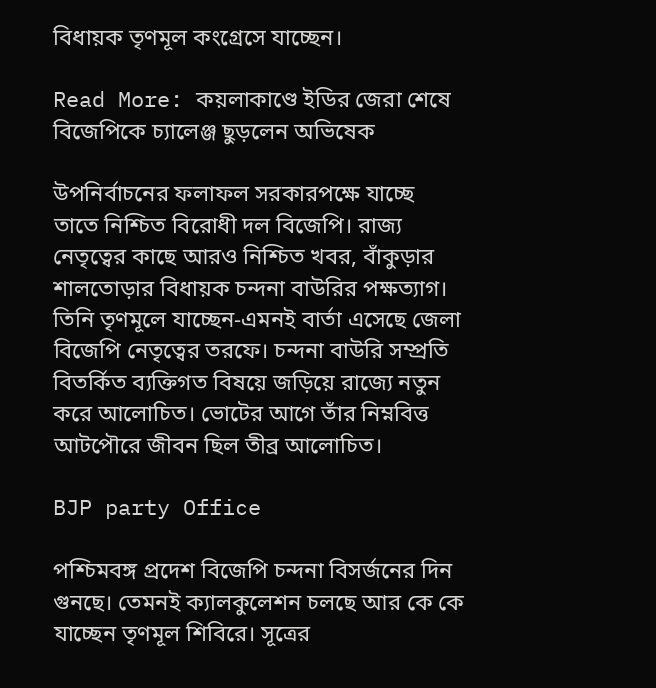বিধায়ক তৃণমূল কংগ্রেসে যাচ্ছেন।

Read More: কয়লাকাণ্ডে ইডির জেরা শেষে বিজেপিকে চ্যালেঞ্জ ছুড়লেন অভিষেক

উপনির্বাচনের ফলাফল সরকারপক্ষে যাচ্ছে তাতে নিশ্চিত বিরোধী দল বিজেপি। রাজ্য নেতৃত্বের কাছে আরও নিশ্চিত খবর, বাঁকুড়ার শালতোড়ার বিধায়ক চন্দনা বাউরির পক্ষত্যাগ। তিনি তৃণমূলে যাচ্ছেন-এমনই বার্তা এসেছে জেলা বিজেপি নেতৃত্বের তরফে। চন্দনা বাউরি সম্প্রতি বিতর্কিত ব্যক্তিগত বিষয়ে জড়িয়ে রাজ্যে নতুন করে আলোচিত। ভোটের আগে তাঁর নিম্নবিত্ত আটপৌরে জীবন ছিল তীব্র আলোচিত।

BJP party Office

পশ্চিমবঙ্গ প্রদেশ বিজেপি চন্দনা বিসর্জনের দিন গুনছে। তেমনই ক্যালকুলেশন চলছে আর কে কে যাচ্ছেন তৃণমূল শিবিরে। সূত্রের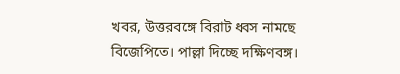খবর, উত্তরবঙ্গে বিরাট ধ্বস নামছে বিজেপিতে। পাল্লা দিচ্ছে দক্ষিণবঙ্গ।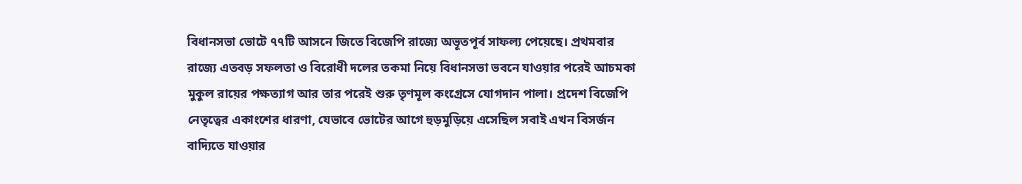বিধানসভা ভোটে ৭৭টি আসনে জিতে বিজেপি রাজ্যে অভূতপূর্ব সাফল্য পেয়েছে। প্রথমবার রাজ্যে এতবড় সফলতা ও বিরোধী দলের তকমা নিয়ে বিধানসভা ভবনে যাওয়ার পরেই আচমকা মুকুল রায়ের পক্ষত্যাগ আর তার পরেই শুরু তৃণমূল কংগ্রেসে যোগদান পালা। প্রদেশ বিজেপি নেতৃত্বের একাংশের ধারণা, যেভাবে ভোটের আগে হুড়মুড়িয়ে এসেছিল সবাই এখন বিসর্জন বাদ্যিতে যাওয়ার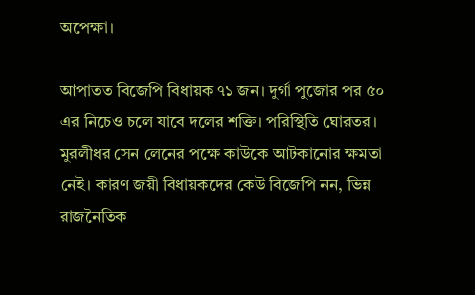অপেক্ষা।

আপাতত বিজেপি বিধায়ক ৭১ জন। দুর্গা পুজোর পর ৫০ এর নিচেও চলে যাবে দলের শক্তি। পরিস্থিতি ঘোরতর। মুরলীধর সেন লেনের পক্ষে কাউকে আটকানোর ক্ষমতা নেই। কারণ জয়ী বিধায়কদের কেউ বিজেপি নন, ভিন্ন রাজনৈতিক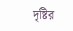দৃষ্টির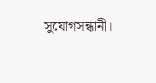সুযোগসন্ধানী।